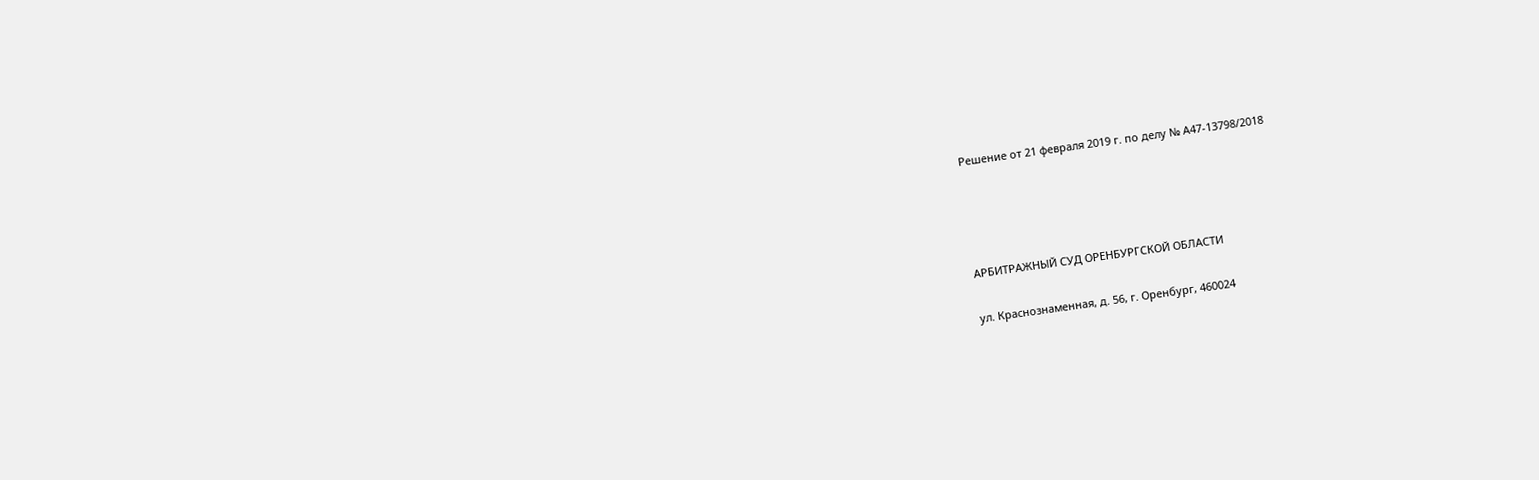Решение от 21 февраля 2019 г. по делу № А47-13798/2018




АРБИТРАЖНЫЙ СУД ОРЕНБУРГСКОЙ ОБЛАСТИ

ул. Краснознаменная, д. 56, г. Оренбург, 460024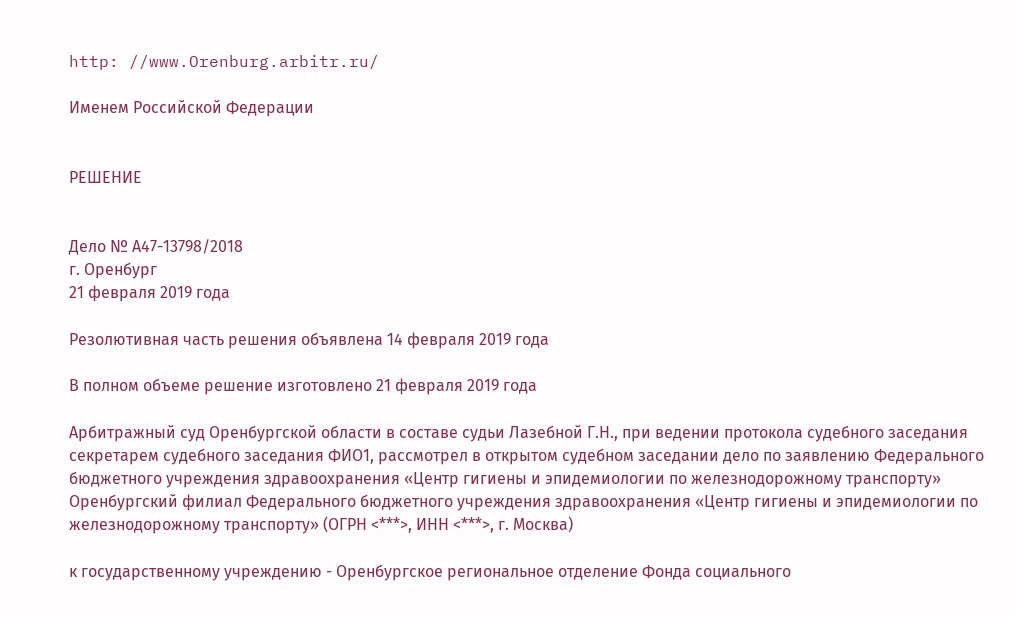http: //www.Orenburg.arbitr.ru/

Именем Российской Федерации


РЕШЕНИЕ


Дело № А47-13798/2018
г. Оренбург
21 февраля 2019 года

Резолютивная часть решения объявлена 14 февраля 2019 года

В полном объеме решение изготовлено 21 февраля 2019 года

Арбитражный суд Оренбургской области в составе судьи Лазебной Г.Н., при ведении протокола судебного заседания секретарем судебного заседания ФИО1, рассмотрел в открытом судебном заседании дело по заявлению Федерального бюджетного учреждения здравоохранения «Центр гигиены и эпидемиологии по железнодорожному транспорту» Оренбургский филиал Федерального бюджетного учреждения здравоохранения «Центр гигиены и эпидемиологии по железнодорожному транспорту» (ОГРН <***>, ИНН <***>, г. Москва)

к государственному учреждению - Оренбургское региональное отделение Фонда социального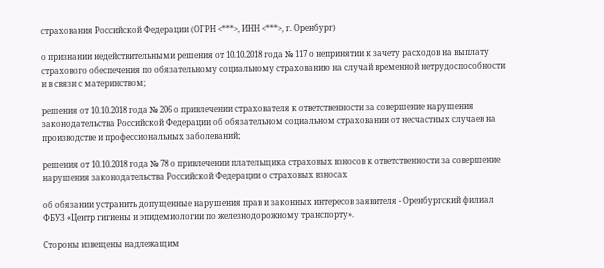страхования Российской Федерации (ОГРН <***>, ИНН <***>, г. Оренбург)

о признании недействительными решения от 10.10.2018 года № 117 о непринятии к зачету расходов на выплату страхового обеспечения по обязательному социальному страхованию на случай временной нетрудоспособности и в связи с материнством;

решения от 10.10.2018 года № 206 о привлечении страхователя к ответственности за совершение нарушения законодательства Российской Федерации об обязательном социальном страховании от несчастных случаев на производстве и профессиональных заболеваний;

решения от 10.10.2018 года № 78 о привлечении плательщика страховых взносов к ответственности за совершение нарушения законодательства Российской Федерации о страховых взносах

об обязании устранить допущенные нарушения прав и законных интересов заявителя - Оренбургский филиал ФБУЗ «Центр гигиены и эпидемиологии по железнодорожному транспорту».

Стороны извещены надлежащим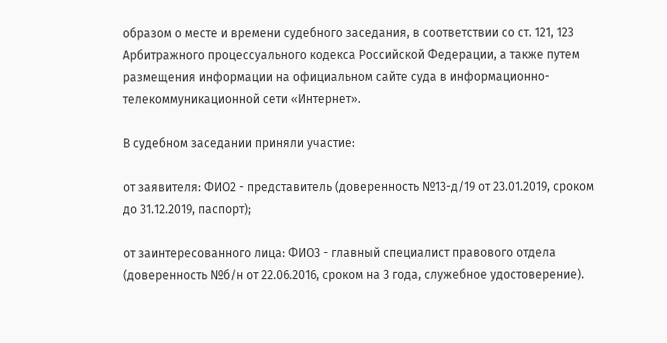образом о месте и времени судебного заседания, в соответствии со ст. 121, 123 Арбитражного процессуального кодекса Российской Федерации, а также путем размещения информации на официальном сайте суда в информационно-телекоммуникационной сети «Интернет».

В судебном заседании приняли участие:

от заявителя: ФИО2 - представитель (доверенность №13-д/19 от 23.01.2019, сроком до 31.12.2019, паспорт);

от заинтересованного лица: ФИО3 - главный специалист правового отдела (доверенность №б/н от 22.06.2016, сроком на 3 года, служебное удостоверение).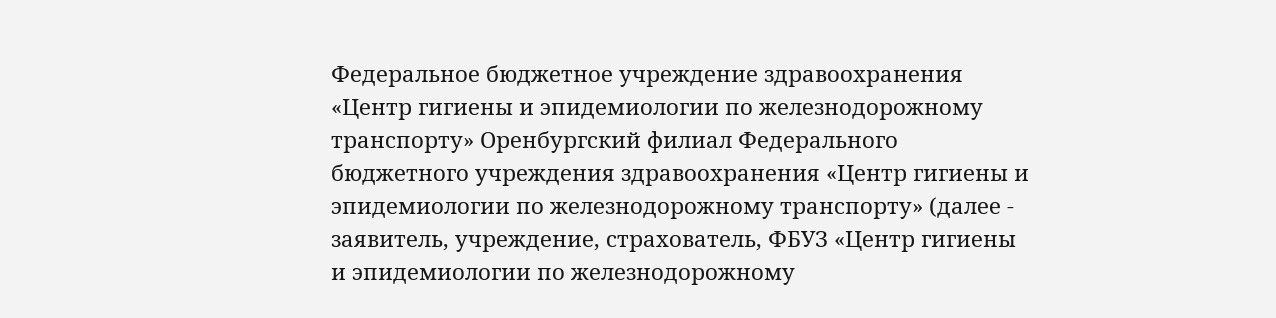Федеральное бюджетное учреждение здравоохранения «Центр гигиены и эпидемиологии по железнодорожному транспорту» Оренбургский филиал Федерального бюджетного учреждения здравоохранения «Центр гигиены и эпидемиологии по железнодорожному транспорту» (далее - заявитель, учреждение, страхователь, ФБУЗ «Центр гигиены и эпидемиологии по железнодорожному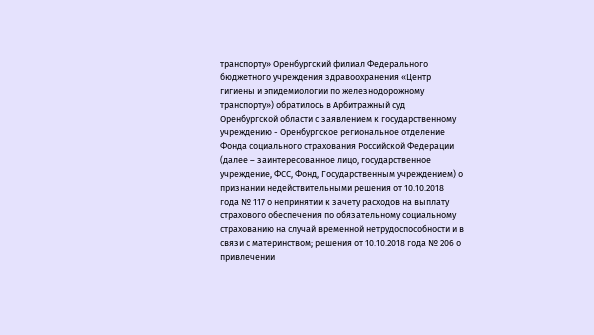транспорту» Оренбургский филиал Федерального бюджетного учреждения здравоохранения «Центр гигиены и эпидемиологии по железнодорожному транспорту») обратилось в Арбитражный суд Оренбургской области с заявлением к государственному учреждению - Оренбургское региональное отделение Фонда социального страхования Российской Федерации (далее – заинтересованное лицо, государственное учреждение, ФСС, Фонд, Государственным учреждением) о признании недействительными решения от 10.10.2018 года № 117 о непринятии к зачету расходов на выплату страхового обеспечения по обязательному социальному страхованию на случай временной нетрудоспособности и в связи с материнством; решения от 10.10.2018 года № 206 о привлечении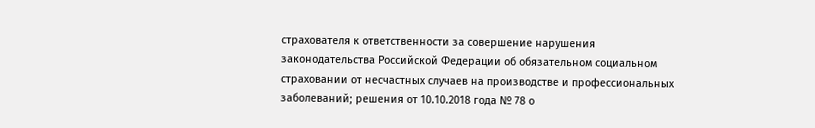страхователя к ответственности за совершение нарушения законодательства Российской Федерации об обязательном социальном страховании от несчастных случаев на производстве и профессиональных заболеваний; решения от 10.10.2018 года № 78 о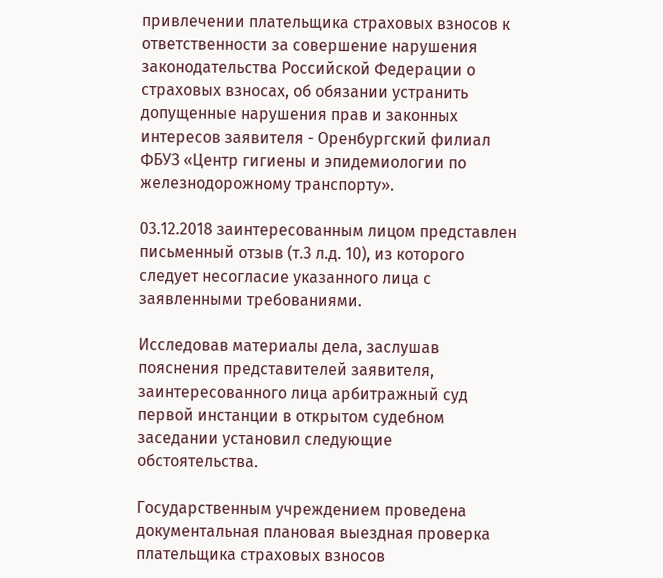привлечении плательщика страховых взносов к ответственности за совершение нарушения законодательства Российской Федерации о страховых взносах, об обязании устранить допущенные нарушения прав и законных интересов заявителя - Оренбургский филиал ФБУЗ «Центр гигиены и эпидемиологии по железнодорожному транспорту».

03.12.2018 заинтересованным лицом представлен письменный отзыв (т.3 л.д. 10), из которого следует несогласие указанного лица с заявленными требованиями.

Исследовав материалы дела, заслушав пояснения представителей заявителя, заинтересованного лица арбитражный суд первой инстанции в открытом судебном заседании установил следующие обстоятельства.

Государственным учреждением проведена документальная плановая выездная проверка плательщика страховых взносов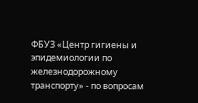ФБУЗ «Центр гигиены и эпидемиологии по железнодорожному транспорту» - по вопросам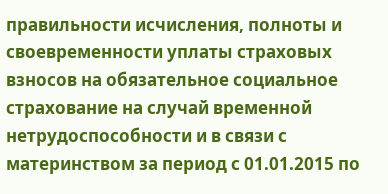правильности исчисления, полноты и своевременности уплаты страховых взносов на обязательное социальное страхование на случай временной нетрудоспособности и в связи с материнством за период с 01.01.2015 по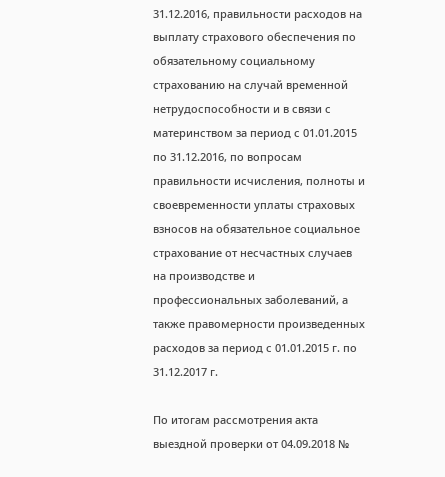31.12.2016, правильности расходов на выплату страхового обеспечения по обязательному социальному страхованию на случай временной нетрудоспособности и в связи с материнством за период с 01.01.2015 по 31.12.2016, по вопросам правильности исчисления, полноты и своевременности уплаты страховых взносов на обязательное социальное страхование от несчастных случаев на производстве и профессиональных заболеваний, а также правомерности произведенных расходов за период с 01.01.2015 г. по 31.12.2017 г.

По итогам рассмотрения акта выездной проверки от 04.09.2018 №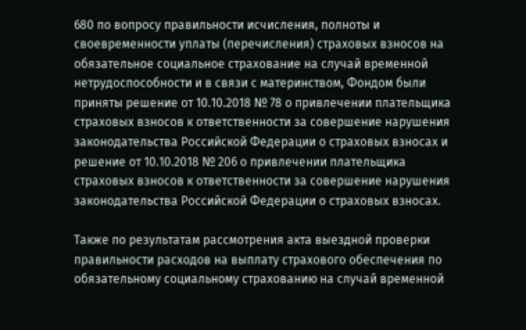680 по вопросу правильности исчисления, полноты и своевременности уплаты (перечисления) страховых взносов на обязательное социальное страхование на случай временной нетрудоспособности и в связи с материнством, Фондом были приняты решение от 10.10.2018 № 78 о привлечении плательщика страховых взносов к ответственности за совершение нарушения законодательства Российской Федерации о страховых взносах и решение от 10.10.2018 № 206 о привлечении плательщика страховых взносов к ответственности за совершение нарушения законодательства Российской Федерации о страховых взносах.

Также по результатам рассмотрения акта выездной проверки правильности расходов на выплату страхового обеспечения по обязательному социальному страхованию на случай временной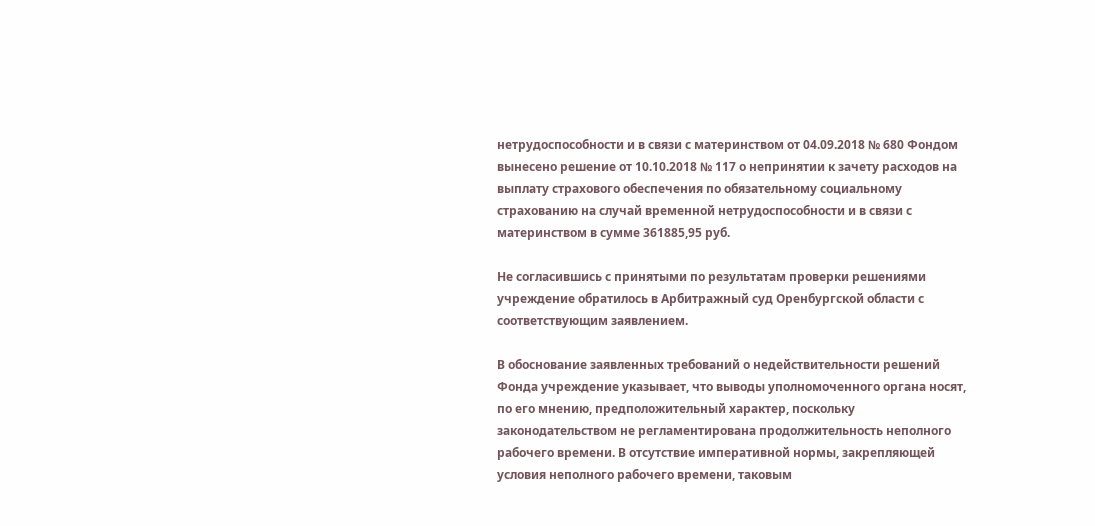нетрудоспособности и в связи с материнством от 04.09.2018 № 680 Фондом вынесено решение от 10.10.2018 № 117 о непринятии к зачету расходов на выплату страхового обеспечения по обязательному социальному страхованию на случай временной нетрудоспособности и в связи с материнством в сумме 361885,95 руб.

Не согласившись с принятыми по результатам проверки решениями учреждение обратилось в Арбитражный суд Оренбургской области с соответствующим заявлением.

В обоснование заявленных требований о недействительности решений Фонда учреждение указывает, что выводы уполномоченного органа носят, по его мнению, предположительный характер, поскольку законодательством не регламентирована продолжительность неполного рабочего времени. В отсутствие императивной нормы, закрепляющей условия неполного рабочего времени, таковым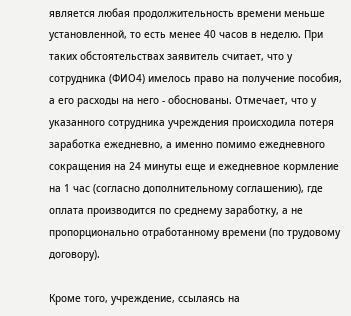является любая продолжительность времени меньше установленной, то есть менее 40 часов в неделю. При таких обстоятельствах заявитель считает, что у сотрудника (ФИО4) имелось право на получение пособия, а его расходы на него - обоснованы. Отмечает, что у указанного сотрудника учреждения происходила потеря заработка ежедневно, а именно помимо ежедневного сокращения на 24 минуты еще и ежедневное кормление на 1 час (согласно дополнительному соглашению), где оплата производится по среднему заработку, а не пропорционально отработанному времени (по трудовому договору).

Кроме того, учреждение, ссылаясь на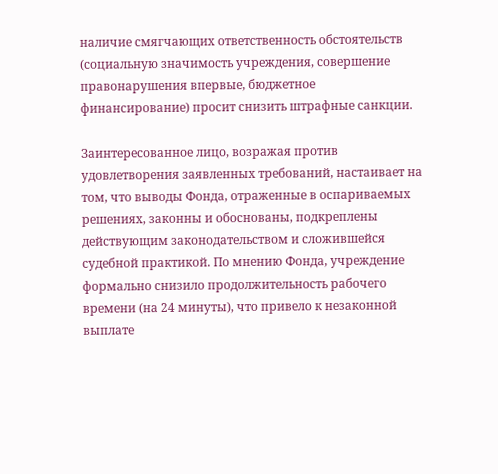наличие смягчающих ответственность обстоятельств (социальную значимость учреждения, совершение правонарушения впервые, бюджетное финансирование) просит снизить штрафные санкции.

Заинтересованное лицо, возражая против удовлетворения заявленных требований, настаивает на том, что выводы Фонда, отраженные в оспариваемых решениях, законны и обоснованы, подкреплены действующим законодательством и сложившейся судебной практикой. По мнению Фонда, учреждение формально снизило продолжительность рабочего времени (на 24 минуты), что привело к незаконной выплате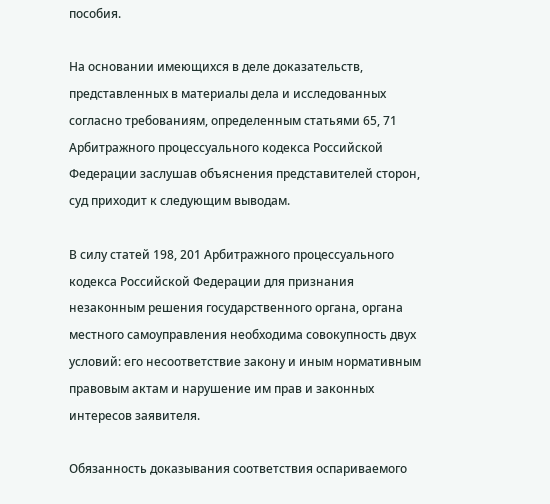пособия.

На основании имеющихся в деле доказательств, представленных в материалы дела и исследованных согласно требованиям, определенным статьями 65, 71 Арбитражного процессуального кодекса Российской Федерации заслушав объяснения представителей сторон, суд приходит к следующим выводам.

В силу статей 198, 201 Арбитражного процессуального кодекса Российской Федерации для признания незаконным решения государственного органа, органа местного самоуправления необходима совокупность двух условий: его несоответствие закону и иным нормативным правовым актам и нарушение им прав и законных интересов заявителя.

Обязанность доказывания соответствия оспариваемого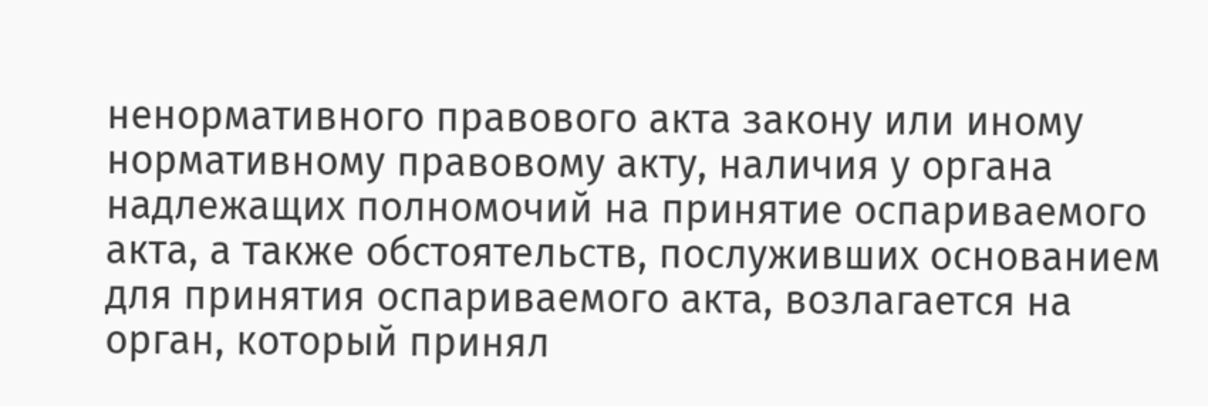ненормативного правового акта закону или иному нормативному правовому акту, наличия у органа надлежащих полномочий на принятие оспариваемого акта, а также обстоятельств, послуживших основанием для принятия оспариваемого акта, возлагается на орган, который принял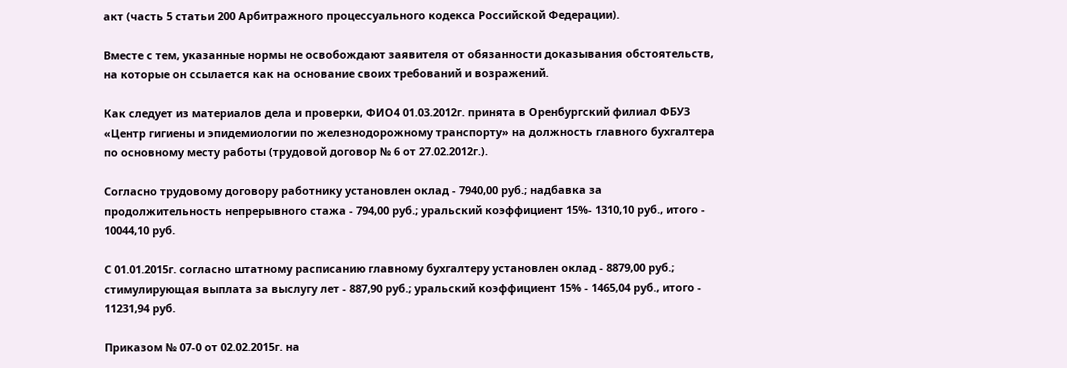акт (часть 5 статьи 200 Арбитражного процессуального кодекса Российской Федерации).

Вместе с тем, указанные нормы не освобождают заявителя от обязанности доказывания обстоятельств, на которые он ссылается как на основание своих требований и возражений.

Как следует из материалов дела и проверки, ФИО4 01.03.2012г. принята в Оренбургский филиал ФБУЗ «Центр гигиены и эпидемиологии по железнодорожному транспорту» на должность главного бухгалтера по основному месту работы (трудовой договор № 6 от 27.02.2012г.).

Согласно трудовому договору работнику установлен оклад - 7940,00 руб.; надбавка за продолжительность непрерывного стажа - 794,00 руб.; уральский коэффициент 15%- 1310,10 руб., итого - 10044,10 руб.

С 01.01.2015г. согласно штатному расписанию главному бухгалтеру установлен оклад - 8879,00 руб.; стимулирующая выплата за выслугу лет - 887,90 руб.; уральский коэффициент 15% - 1465,04 руб., итого - 11231,94 руб.

Приказом № 07-0 от 02.02.2015г. на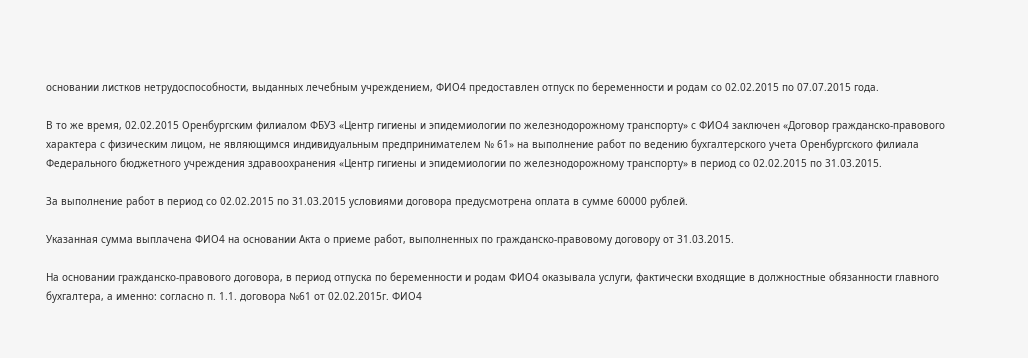основании листков нетрудоспособности, выданных лечебным учреждением, ФИО4 предоставлен отпуск по беременности и родам со 02.02.2015 по 07.07.2015 года.

В то же время, 02.02.2015 Оренбургским филиалом ФБУЗ «Центр гигиены и эпидемиологии по железнодорожному транспорту» с ФИО4 заключен «Договор гражданско-правового характера с физическим лицом, не являющимся индивидуальным предпринимателем № 61» на выполнение работ по ведению бухгалтерского учета Оренбургского филиала Федерального бюджетного учреждения здравоохранения «Центр гигиены и эпидемиологии по железнодорожному транспорту» в период со 02.02.2015 по 31.03.2015.

За выполнение работ в период со 02.02.2015 по 31.03.2015 условиями договора предусмотрена оплата в сумме 60000 рублей.

Указанная сумма выплачена ФИО4 на основании Акта о приеме работ, выполненных по гражданско-правовому договору от 31.03.2015.

На основании гражданско-правового договора, в период отпуска по беременности и родам ФИО4 оказывала услуги, фактически входящие в должностные обязанности главного бухгалтера, а именно: согласно п. 1.1. договора №61 от 02.02.2015г. ФИО4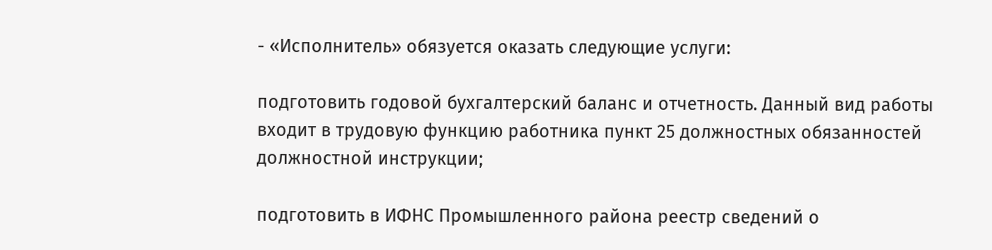- «Исполнитель» обязуется оказать следующие услуги:

подготовить годовой бухгалтерский баланс и отчетность. Данный вид работы входит в трудовую функцию работника пункт 25 должностных обязанностей должностной инструкции;

подготовить в ИФНС Промышленного района реестр сведений о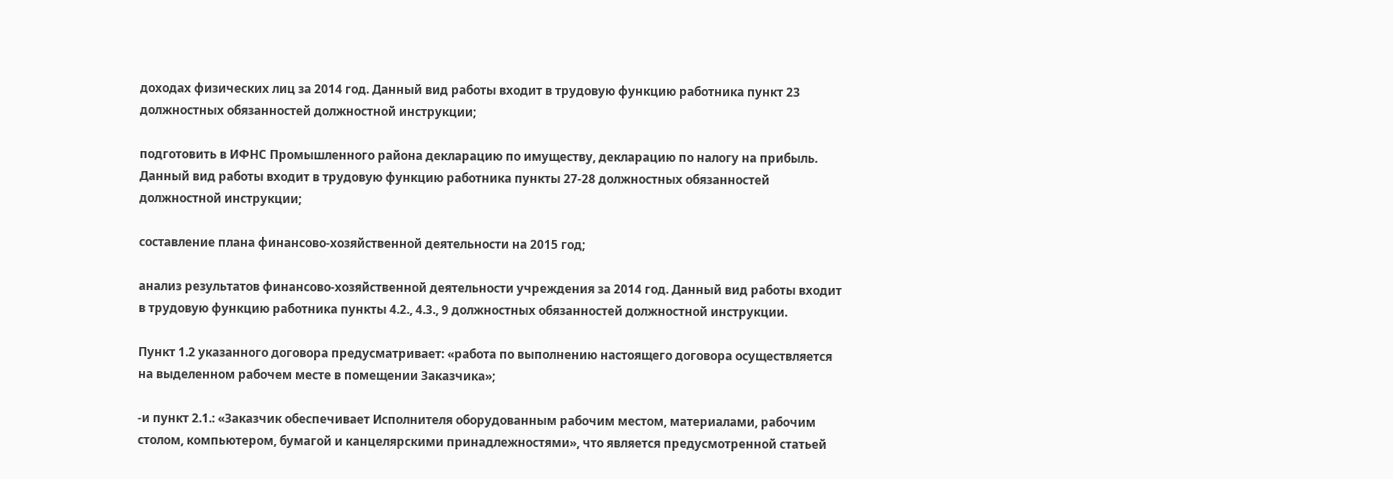доходах физических лиц за 2014 год. Данный вид работы входит в трудовую функцию работника пункт 23 должностных обязанностей должностной инструкции;

подготовить в ИФНС Промышленного района декларацию по имуществу, декларацию по налогу на прибыль. Данный вид работы входит в трудовую функцию работника пункты 27-28 должностных обязанностей должностной инструкции;

составление плана финансово-хозяйственной деятельности на 2015 год;

анализ результатов финансово-хозяйственной деятельности учреждения за 2014 год. Данный вид работы входит в трудовую функцию работника пункты 4.2., 4.3., 9 должностных обязанностей должностной инструкции.

Пункт 1.2 указанного договора предусматривает: «работа по выполнению настоящего договора осуществляется на выделенном рабочем месте в помещении Заказчика»;

-и пункт 2.1.: «Заказчик обеспечивает Исполнителя оборудованным рабочим местом, материалами, рабочим столом, компьютером, бумагой и канцелярскими принадлежностями», что является предусмотренной статьей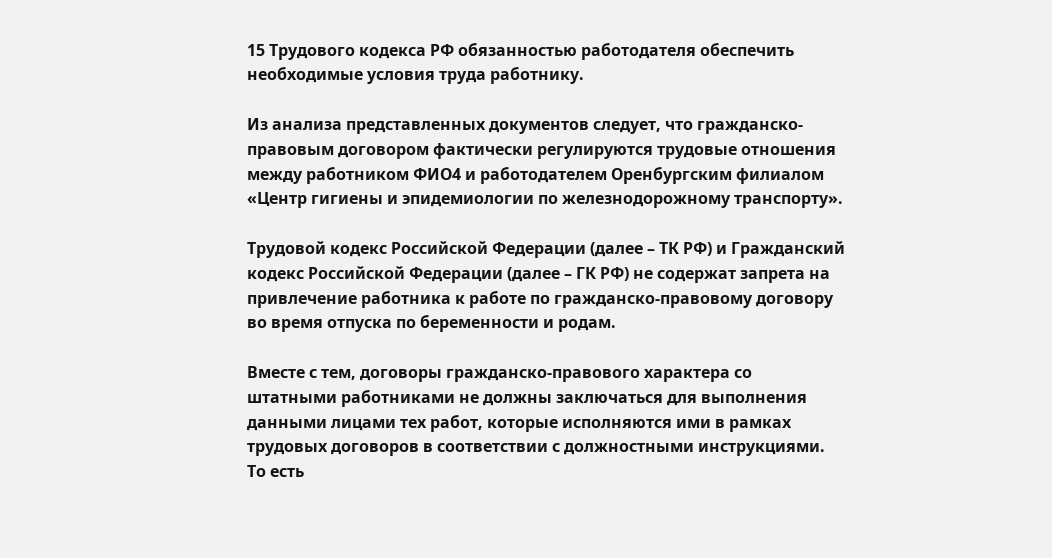15 Трудового кодекса РФ обязанностью работодателя обеспечить необходимые условия труда работнику.

Из анализа представленных документов следует, что гражданско-правовым договором фактически регулируются трудовые отношения между работником ФИО4 и работодателем Оренбургским филиалом «Центр гигиены и эпидемиологии по железнодорожному транспорту».

Трудовой кодекс Российской Федерации (далее – ТК РФ) и Гражданский кодекс Российской Федерации (далее – ГК РФ) не содержат запрета на привлечение работника к работе по гражданско-правовому договору во время отпуска по беременности и родам.

Вместе с тем, договоры гражданско-правового характера со штатными работниками не должны заключаться для выполнения данными лицами тех работ, которые исполняются ими в рамках трудовых договоров в соответствии с должностными инструкциями. То есть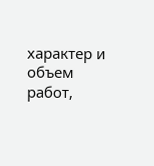характер и объем работ,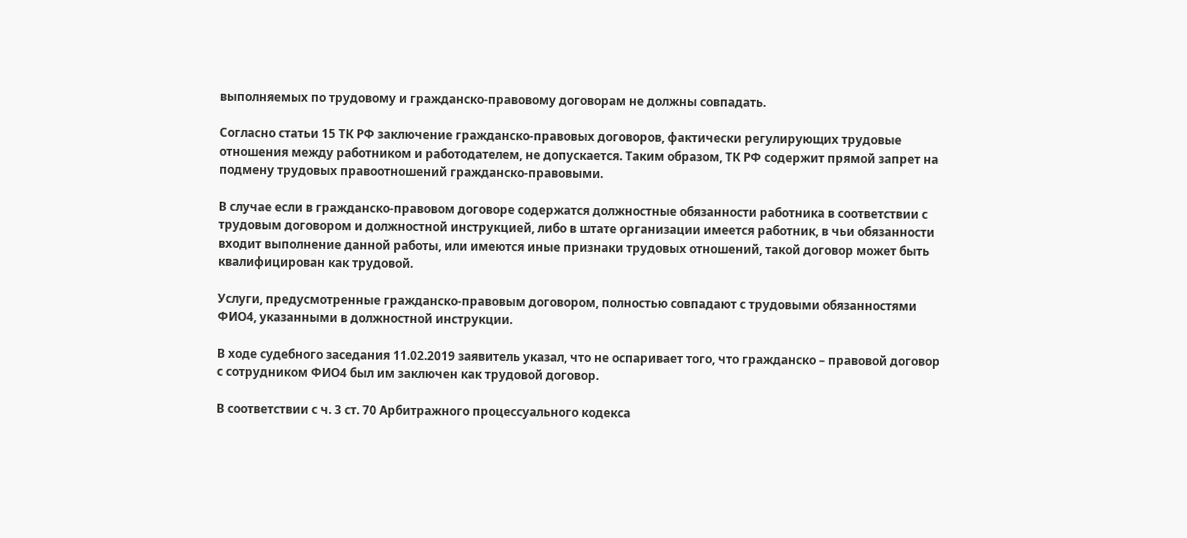выполняемых по трудовому и гражданско-правовому договорам не должны совпадать.

Согласно статьи 15 ТК РФ заключение гражданско-правовых договоров, фактически регулирующих трудовые отношения между работником и работодателем, не допускается. Таким образом, ТК РФ содержит прямой запрет на подмену трудовых правоотношений гражданско-правовыми.

В случае если в гражданско-правовом договоре содержатся должностные обязанности работника в соответствии с трудовым договором и должностной инструкцией, либо в штате организации имеется работник, в чьи обязанности входит выполнение данной работы, или имеются иные признаки трудовых отношений, такой договор может быть квалифицирован как трудовой.

Услуги, предусмотренные гражданско-правовым договором, полностью совпадают с трудовыми обязанностями ФИО4, указанными в должностной инструкции.

В ходе судебного заседания 11.02.2019 заявитель указал, что не оспаривает того, что гражданско – правовой договор с сотрудником ФИО4 был им заключен как трудовой договор.

В соответствии с ч. 3 ст. 70 Арбитражного процессуального кодекса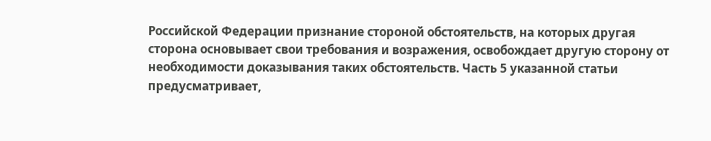Российской Федерации признание стороной обстоятельств, на которых другая сторона основывает свои требования и возражения, освобождает другую сторону от необходимости доказывания таких обстоятельств. Часть 5 указанной статьи предусматривает,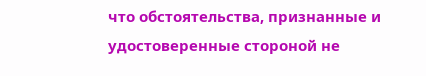что обстоятельства, признанные и удостоверенные стороной не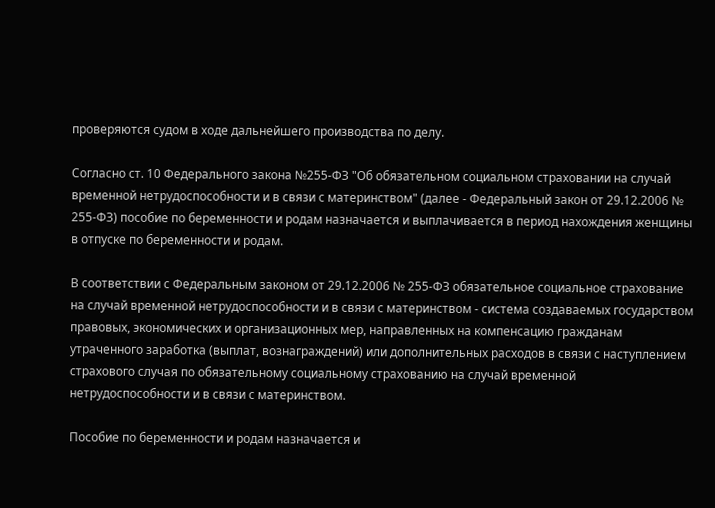проверяются судом в ходе дальнейшего производства по делу.

Согласно ст. 10 Федерального закона №255-ФЗ "Об обязательном социальном страховании на случай временной нетрудоспособности и в связи с материнством" (далее - Федеральный закон от 29.12.2006 № 255-ФЗ) пособие по беременности и родам назначается и выплачивается в период нахождения женщины в отпуске по беременности и родам.

В соответствии с Федеральным законом от 29.12.2006 № 255-ФЗ обязательное социальное страхование на случай временной нетрудоспособности и в связи с материнством - система создаваемых государством правовых, экономических и организационных мер, направленных на компенсацию гражданам утраченного заработка (выплат, вознаграждений) или дополнительных расходов в связи с наступлением страхового случая по обязательному социальному страхованию на случай временной нетрудоспособности и в связи с материнством.

Пособие по беременности и родам назначается и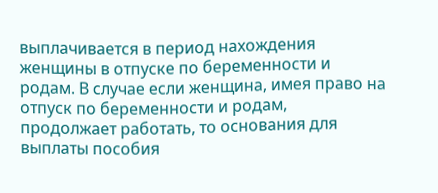выплачивается в период нахождения женщины в отпуске по беременности и родам. В случае если женщина, имея право на отпуск по беременности и родам, продолжает работать, то основания для выплаты пособия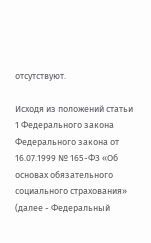отсутствуют.

Исходя из положений статьи 1 Федерального закона Федерального закона от 16.07.1999 № 165-ФЗ «Об основах обязательного социального страхования» (далее - Федеральный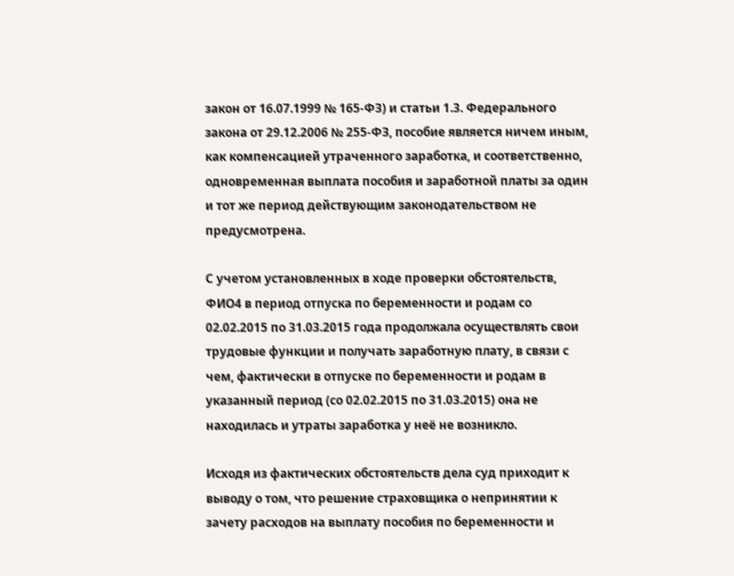закон от 16.07.1999 № 165-ФЗ) и статьи 1.3. Федерального закона от 29.12.2006 № 255-ФЗ, пособие является ничем иным, как компенсацией утраченного заработка, и соответственно, одновременная выплата пособия и заработной платы за один и тот же период действующим законодательством не предусмотрена.

С учетом установленных в ходе проверки обстоятельств, ФИО4 в период отпуска по беременности и родам со 02.02.2015 по 31.03.2015 года продолжала осуществлять свои трудовые функции и получать заработную плату, в связи с чем, фактически в отпуске по беременности и родам в указанный период (со 02.02.2015 по 31.03.2015) она не находилась и утраты заработка у неё не возникло.

Исходя из фактических обстоятельств дела суд приходит к выводу о том, что решение страховщика о непринятии к зачету расходов на выплату пособия по беременности и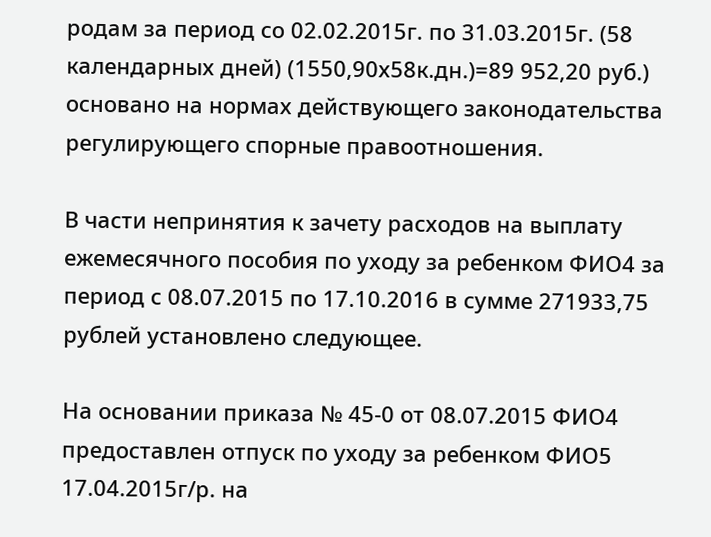родам за период со 02.02.2015г. по 31.03.2015г. (58 календарных дней) (1550,90х58к.дн.)=89 952,20 руб.) основано на нормах действующего законодательства регулирующего спорные правоотношения.

В части непринятия к зачету расходов на выплату ежемесячного пособия по уходу за ребенком ФИО4 за период с 08.07.2015 по 17.10.2016 в сумме 271933,75 рублей установлено следующее.

На основании приказа № 45-0 от 08.07.2015 ФИО4 предоставлен отпуск по уходу за ребенком ФИО5 17.04.2015г/р. на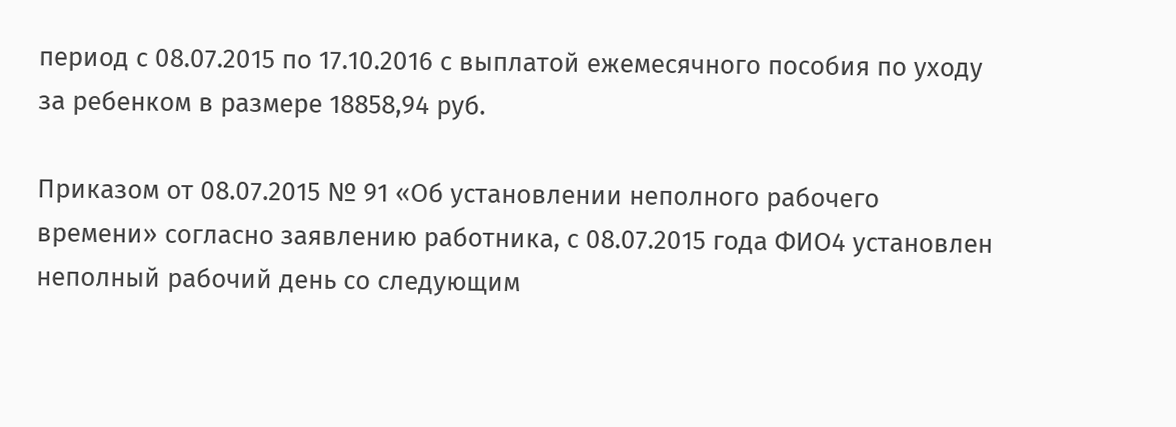период с 08.07.2015 по 17.10.2016 с выплатой ежемесячного пособия по уходу за ребенком в размере 18858,94 руб.

Приказом от 08.07.2015 № 91 «Об установлении неполного рабочего времени» согласно заявлению работника, с 08.07.2015 года ФИО4 установлен неполный рабочий день со следующим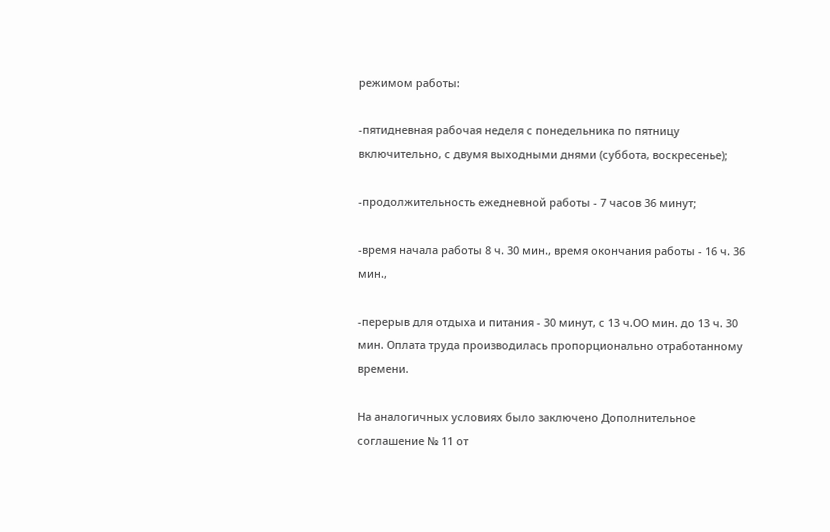режимом работы:

-пятидневная рабочая неделя с понедельника по пятницу включительно, с двумя выходными днями (суббота, воскресенье);

-продолжительность ежедневной работы - 7 часов 36 минут;

-время начала работы 8 ч. 30 мин., время окончания работы - 16 ч. 36 мин.,

-перерыв для отдыха и питания - 30 минут, с 13 ч.ОО мин. до 13 ч. 30 мин. Оплата труда производилась пропорционально отработанному времени.

На аналогичных условиях было заключено Дополнительное соглашение № 11 от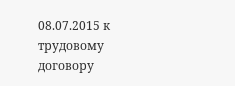08.07.2015 к трудовому договору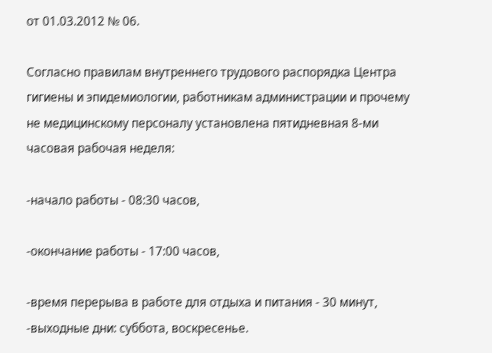от 01.03.2012 № 06.

Согласно правилам внутреннего трудового распорядка Центра гигиены и эпидемиологии, работникам администрации и прочему не медицинскому персоналу установлена пятидневная 8-ми часовая рабочая неделя:

-начало работы - 08:30 часов,

-окончание работы - 17:00 часов,

-время перерыва в работе для отдыха и питания - 30 минут, -выходные дни: суббота, воскресенье.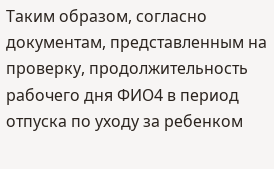Таким образом, согласно документам, представленным на проверку, продолжительность рабочего дня ФИО4 в период отпуска по уходу за ребенком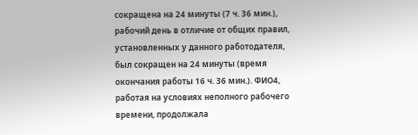сокращена на 24 минуты (7 ч. 36 мин.), рабочий день в отличие от общих правил, установленных у данного работодателя, был сокращен на 24 минуты (время окончания работы 16 ч. 36 мин.). ФИО4, работая на условиях неполного рабочего времени, продолжала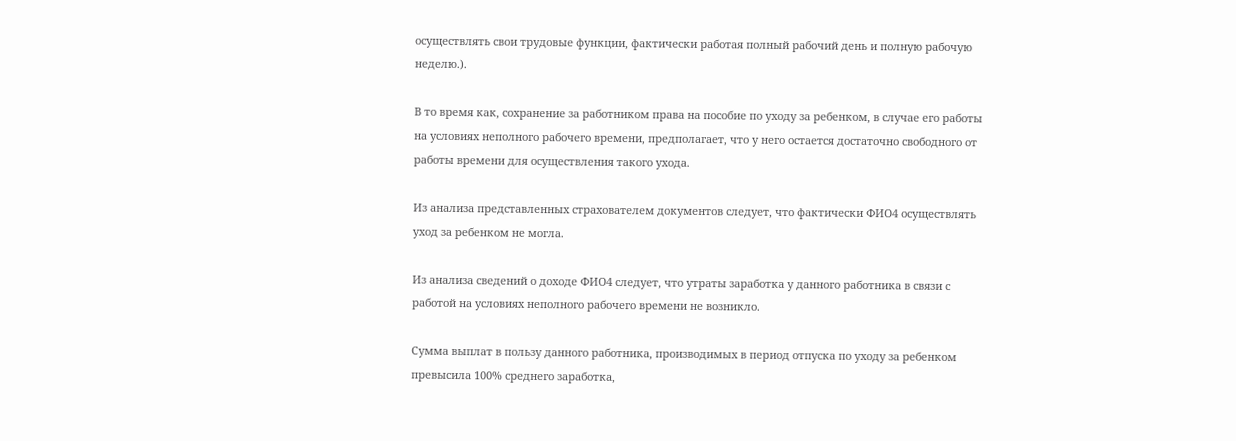осуществлять свои трудовые функции, фактически работая полный рабочий день и полную рабочую неделю.).

В то время как, сохранение за работником права на пособие по уходу за ребенком, в случае его работы на условиях неполного рабочего времени, предполагает, что у него остается достаточно свободного от работы времени для осуществления такого ухода.

Из анализа представленных страхователем документов следует, что фактически ФИО4 осуществлять уход за ребенком не могла.

Из анализа сведений о доходе ФИО4 следует, что утраты заработка у данного работника в связи с работой на условиях неполного рабочего времени не возникло.

Сумма выплат в пользу данного работника, производимых в период отпуска по уходу за ребенком превысила 100% среднего заработка,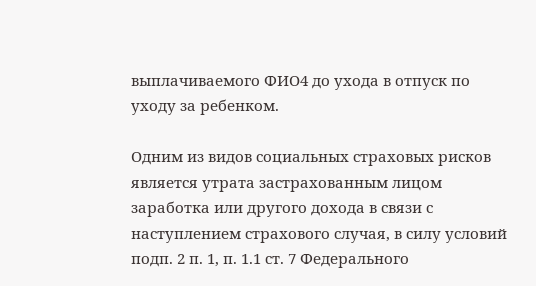выплачиваемого ФИО4 до ухода в отпуск по уходу за ребенком.

Одним из видов социальных страховых рисков является утрата застрахованным лицом заработка или другого дохода в связи с наступлением страхового случая, в силу условий подп. 2 п. 1, п. 1.1 ст. 7 Федерального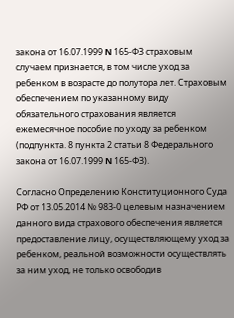закона от 16.07.1999 N 165-ФЗ страховым случаем признается, в том числе уход за ребенком в возрасте до полутора лет. Страховым обеспечением по указанному виду обязательного страхования является ежемесячное пособие по уходу за ребенком (подпункта. 8 пункта 2 статьи 8 Федерального закона от 16.07.1999 N 165-ФЗ).

Согласно Определению Конституционного Суда РФ от 13.05.2014 № 983-0 целевым назначением данного вида страхового обеспечения является предоставление лицу, осуществляющему уход за ребенком, реальной возможности осуществлять за ним уход, не только освободив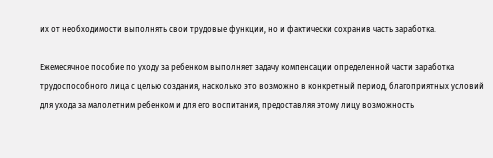их от необходимости выполнять свои трудовые функции, но и фактически сохранив часть заработка.

Ежемесячное пособие по уходу за ребенком выполняет задачу компенсации определенной части заработка трудоспособного лица с целью создания, насколько это возможно в конкретный период, благоприятных условий для ухода за малолетним ребенком и для его воспитания, предоставляя этому лицу возможность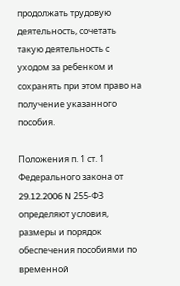продолжать трудовую деятельность, сочетать такую деятельность с уходом за ребенком и сохранять при этом право на получение указанного пособия.

Положения п. 1 ст. 1 Федерального закона от 29.12.2006 N 255-ФЗ определяют условия, размеры и порядок обеспечения пособиями по временной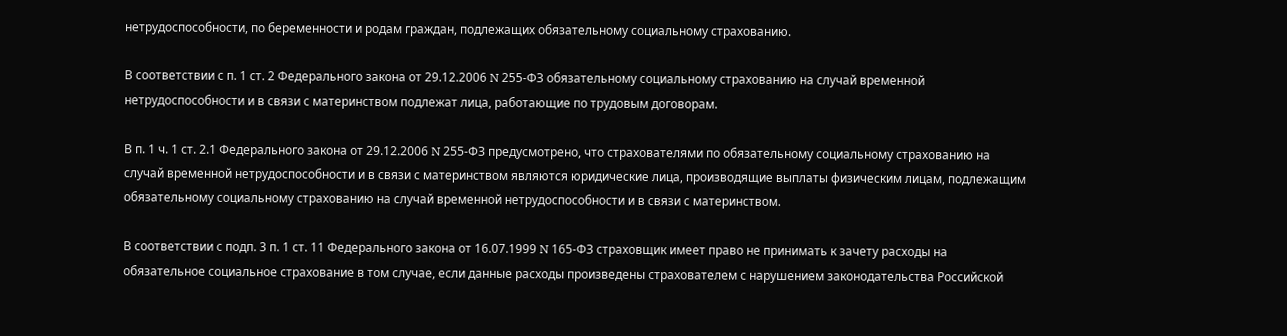нетрудоспособности, по беременности и родам граждан, подлежащих обязательному социальному страхованию.

В соответствии с п. 1 ст. 2 Федерального закона от 29.12.2006 N 255-ФЗ обязательному социальному страхованию на случай временной нетрудоспособности и в связи с материнством подлежат лица, работающие по трудовым договорам.

В п. 1 ч. 1 ст. 2.1 Федерального закона от 29.12.2006 N 255-ФЗ предусмотрено, что страхователями по обязательному социальному страхованию на случай временной нетрудоспособности и в связи с материнством являются юридические лица, производящие выплаты физическим лицам, подлежащим обязательному социальному страхованию на случай временной нетрудоспособности и в связи с материнством.

В соответствии с подп. 3 п. 1 ст. 11 Федерального закона от 16.07.1999 N 165-ФЗ страховщик имеет право не принимать к зачету расходы на обязательное социальное страхование в том случае, если данные расходы произведены страхователем с нарушением законодательства Российской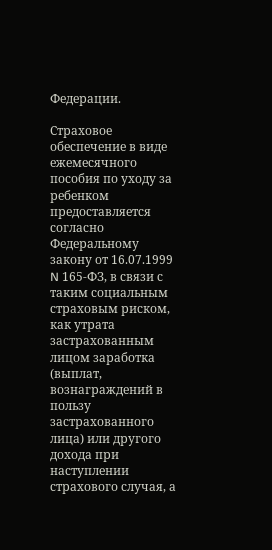Федерации.

Страховое обеспечение в виде ежемесячного пособия по уходу за ребенком предоставляется согласно Федеральному закону от 16.07.1999 N 165-ФЗ, в связи с таким социальным страховым риском, как утрата застрахованным лицом заработка (выплат, вознаграждений в пользу застрахованного лица) или другого дохода при наступлении страхового случая, а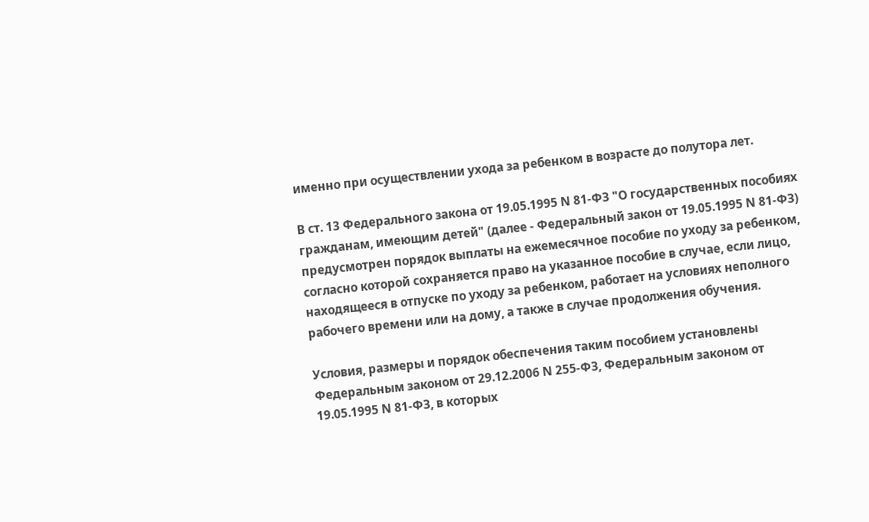именно при осуществлении ухода за ребенком в возрасте до полутора лет.

В ст. 13 Федерального закона от 19.05.1995 N 81-ФЗ "О государственных пособиях гражданам, имеющим детей" (далее - Федеральный закон от 19.05.1995 N 81-ФЗ) предусмотрен порядок выплаты на ежемесячное пособие по уходу за ребенком, согласно которой сохраняется право на указанное пособие в случае, если лицо, находящееся в отпуске по уходу за ребенком, работает на условиях неполного рабочего времени или на дому, а также в случае продолжения обучения.

Условия, размеры и порядок обеспечения таким пособием установлены Федеральным законом от 29.12.2006 N 255-ФЗ, Федеральным законом от 19.05.1995 N 81-ФЗ, в которых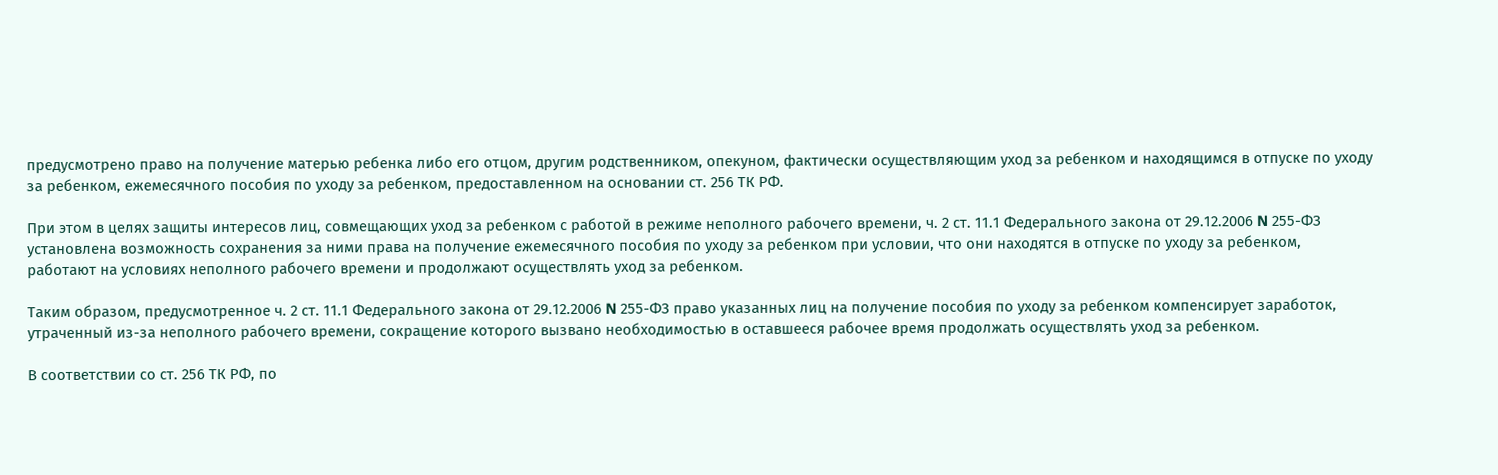предусмотрено право на получение матерью ребенка либо его отцом, другим родственником, опекуном, фактически осуществляющим уход за ребенком и находящимся в отпуске по уходу за ребенком, ежемесячного пособия по уходу за ребенком, предоставленном на основании ст. 256 ТК РФ.

При этом в целях защиты интересов лиц, совмещающих уход за ребенком с работой в режиме неполного рабочего времени, ч. 2 ст. 11.1 Федерального закона от 29.12.2006 N 255-ФЗ установлена возможность сохранения за ними права на получение ежемесячного пособия по уходу за ребенком при условии, что они находятся в отпуске по уходу за ребенком, работают на условиях неполного рабочего времени и продолжают осуществлять уход за ребенком.

Таким образом, предусмотренное ч. 2 ст. 11.1 Федерального закона от 29.12.2006 N 255-ФЗ право указанных лиц на получение пособия по уходу за ребенком компенсирует заработок, утраченный из-за неполного рабочего времени, сокращение которого вызвано необходимостью в оставшееся рабочее время продолжать осуществлять уход за ребенком.

В соответствии со ст. 256 ТК РФ, по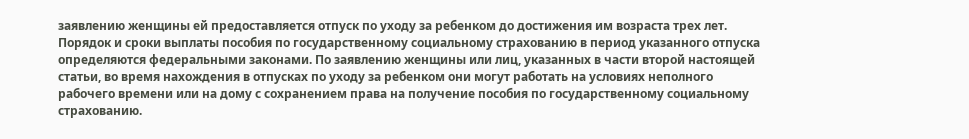заявлению женщины ей предоставляется отпуск по уходу за ребенком до достижения им возраста трех лет. Порядок и сроки выплаты пособия по государственному социальному страхованию в период указанного отпуска определяются федеральными законами. По заявлению женщины или лиц, указанных в части второй настоящей статьи, во время нахождения в отпусках по уходу за ребенком они могут работать на условиях неполного рабочего времени или на дому с сохранением права на получение пособия по государственному социальному страхованию.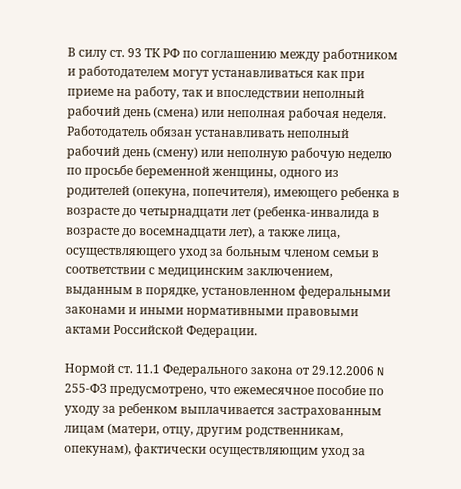В силу ст. 93 ТК РФ по соглашению между работником и работодателем могут устанавливаться как при приеме на работу, так и впоследствии неполный рабочий день (смена) или неполная рабочая неделя. Работодатель обязан устанавливать неполный рабочий день (смену) или неполную рабочую неделю по просьбе беременной женщины, одного из родителей (опекуна, попечителя), имеющего ребенка в возрасте до четырнадцати лет (ребенка-инвалида в возрасте до восемнадцати лет), а также лица, осуществляющего уход за больным членом семьи в соответствии с медицинским заключением, выданным в порядке, установленном федеральными законами и иными нормативными правовыми актами Российской Федерации.

Нормой ст. 11.1 Федерального закона от 29.12.2006 N 255-ФЗ предусмотрено, что ежемесячное пособие по уходу за ребенком выплачивается застрахованным лицам (матери, отцу, другим родственникам, опекунам), фактически осуществляющим уход за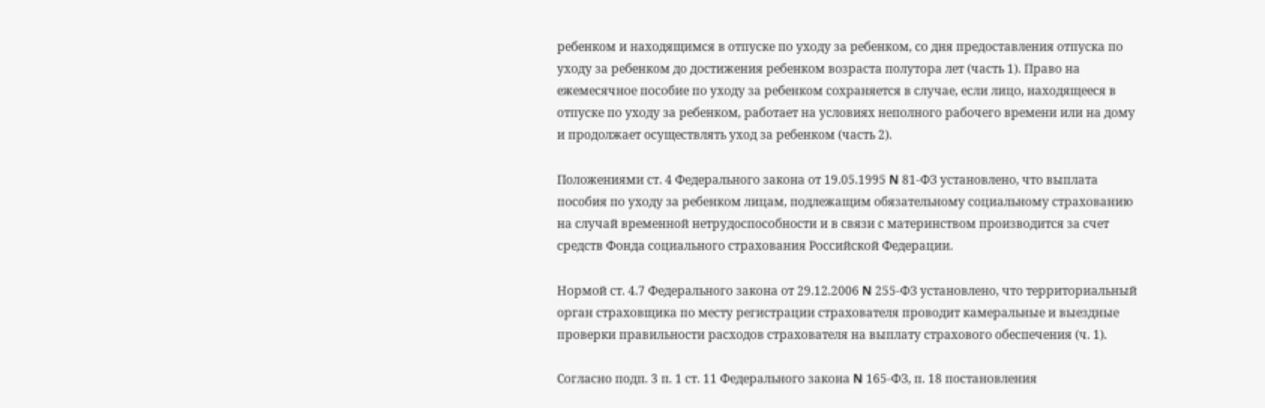ребенком и находящимся в отпуске по уходу за ребенком, со дня предоставления отпуска по уходу за ребенком до достижения ребенком возраста полутора лет (часть 1). Право на ежемесячное пособие по уходу за ребенком сохраняется в случае, если лицо, находящееся в отпуске по уходу за ребенком, работает на условиях неполного рабочего времени или на дому и продолжает осуществлять уход за ребенком (часть 2).

Положениями ст. 4 Федерального закона от 19.05.1995 N 81-ФЗ установлено, что выплата пособия по уходу за ребенком лицам, подлежащим обязательному социальному страхованию на случай временной нетрудоспособности и в связи с материнством производится за счет средств Фонда социального страхования Российской Федерации.

Нормой ст. 4.7 Федерального закона от 29.12.2006 N 255-ФЗ установлено, что территориальный орган страховщика по месту регистрации страхователя проводит камеральные и выездные проверки правильности расходов страхователя на выплату страхового обеспечения (ч. 1).

Согласно подп. 3 п. 1 ст. 11 Федерального закона N 165-ФЗ, п. 18 постановления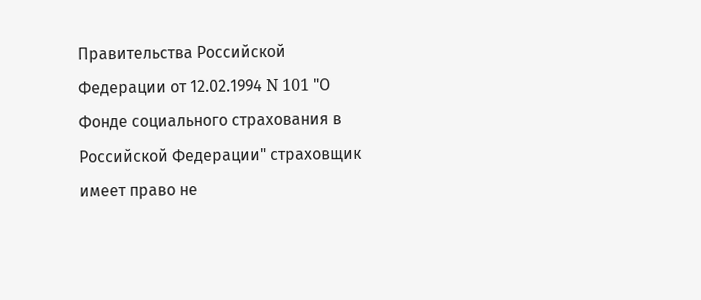Правительства Российской Федерации от 12.02.1994 N 101 "О Фонде социального страхования в Российской Федерации" страховщик имеет право не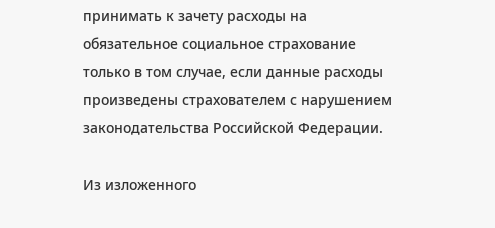принимать к зачету расходы на обязательное социальное страхование только в том случае, если данные расходы произведены страхователем с нарушением законодательства Российской Федерации.

Из изложенного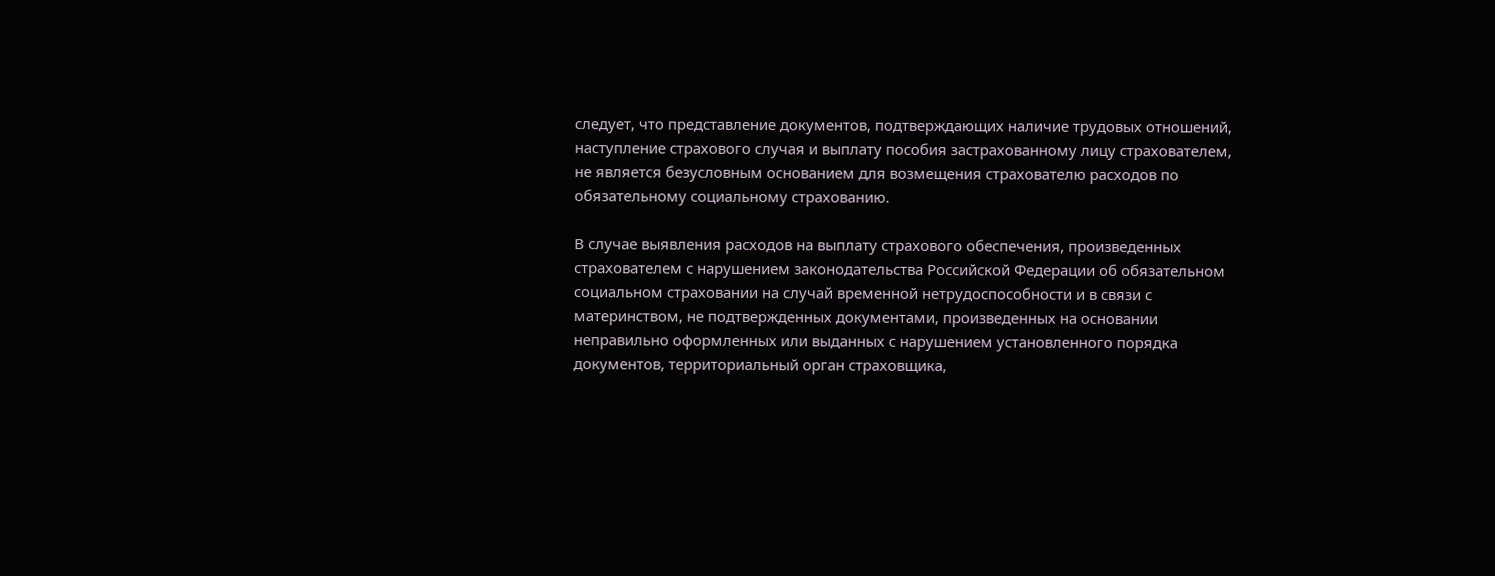следует, что представление документов, подтверждающих наличие трудовых отношений, наступление страхового случая и выплату пособия застрахованному лицу страхователем, не является безусловным основанием для возмещения страхователю расходов по обязательному социальному страхованию.

В случае выявления расходов на выплату страхового обеспечения, произведенных страхователем с нарушением законодательства Российской Федерации об обязательном социальном страховании на случай временной нетрудоспособности и в связи с материнством, не подтвержденных документами, произведенных на основании неправильно оформленных или выданных с нарушением установленного порядка документов, территориальный орган страховщика,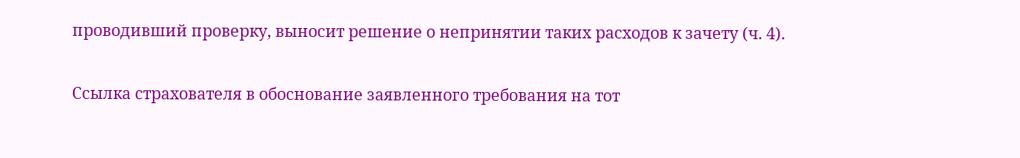проводивший проверку, выносит решение о непринятии таких расходов к зачету (ч. 4).

Ссылка страхователя в обоснование заявленного требования на тот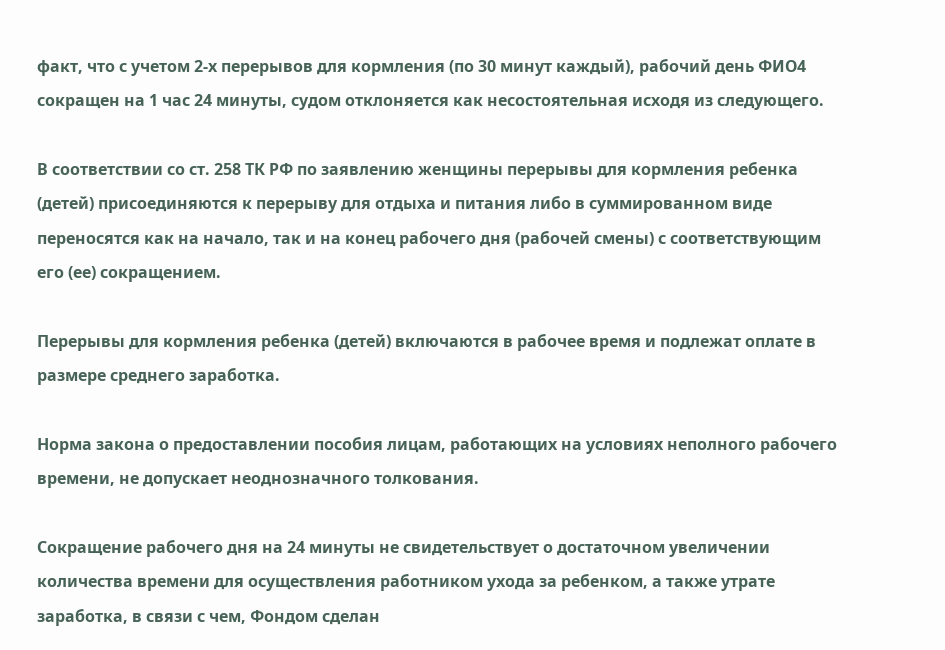факт, что с учетом 2-х перерывов для кормления (по 30 минут каждый), рабочий день ФИО4 сокращен на 1 час 24 минуты, судом отклоняется как несостоятельная исходя из следующего.

В соответствии со ст. 258 ТК РФ по заявлению женщины перерывы для кормления ребенка (детей) присоединяются к перерыву для отдыха и питания либо в суммированном виде переносятся как на начало, так и на конец рабочего дня (рабочей смены) с соответствующим его (ее) сокращением.

Перерывы для кормления ребенка (детей) включаются в рабочее время и подлежат оплате в размере среднего заработка.

Норма закона о предоставлении пособия лицам, работающих на условиях неполного рабочего времени, не допускает неоднозначного толкования.

Сокращение рабочего дня на 24 минуты не свидетельствует о достаточном увеличении количества времени для осуществления работником ухода за ребенком, а также утрате заработка, в связи с чем, Фондом сделан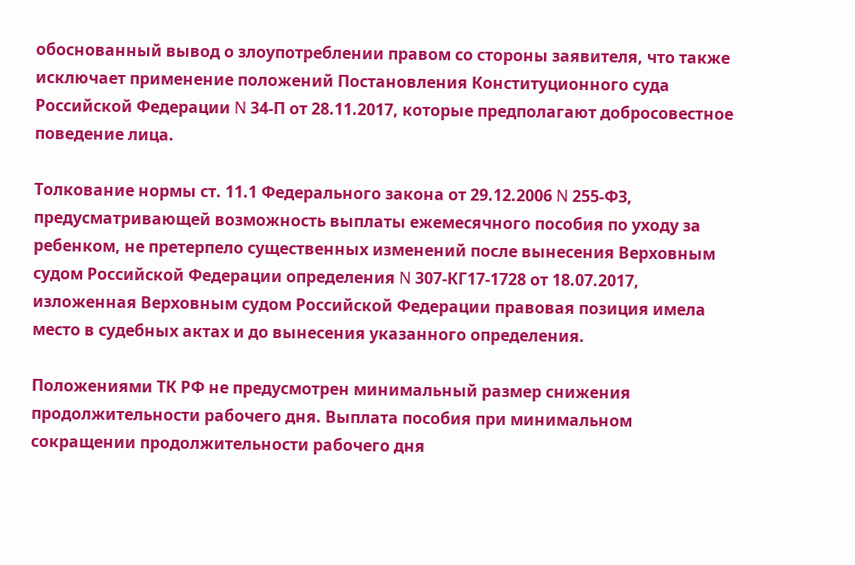обоснованный вывод о злоупотреблении правом со стороны заявителя, что также исключает применение положений Постановления Конституционного суда Российской Федерации N 34-П от 28.11.2017, которые предполагают добросовестное поведение лица.

Толкование нормы ст. 11.1 Федерального закона от 29.12.2006 N 255-ФЗ, предусматривающей возможность выплаты ежемесячного пособия по уходу за ребенком, не претерпело существенных изменений после вынесения Верховным судом Российской Федерации определения N 307-КГ17-1728 от 18.07.2017, изложенная Верховным судом Российской Федерации правовая позиция имела место в судебных актах и до вынесения указанного определения.

Положениями ТК РФ не предусмотрен минимальный размер снижения продолжительности рабочего дня. Выплата пособия при минимальном сокращении продолжительности рабочего дня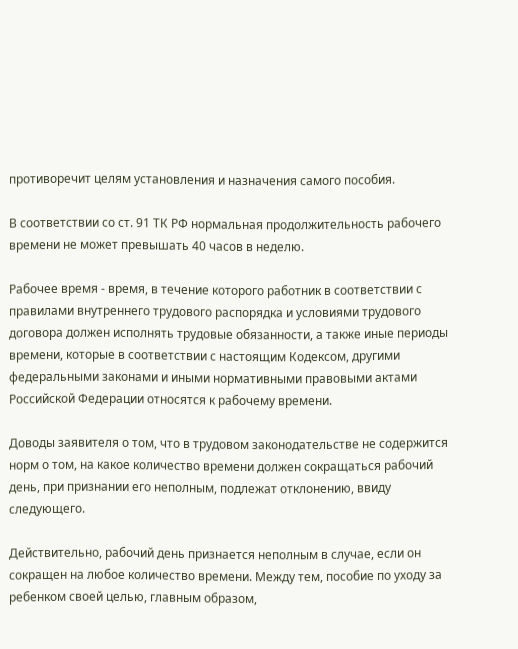противоречит целям установления и назначения самого пособия.

В соответствии со ст. 91 ТК РФ нормальная продолжительность рабочего времени не может превышать 40 часов в неделю.

Рабочее время - время, в течение которого работник в соответствии с правилами внутреннего трудового распорядка и условиями трудового договора должен исполнять трудовые обязанности, а также иные периоды времени, которые в соответствии с настоящим Кодексом, другими федеральными законами и иными нормативными правовыми актами Российской Федерации относятся к рабочему времени.

Доводы заявителя о том, что в трудовом законодательстве не содержится норм о том, на какое количество времени должен сокращаться рабочий день, при признании его неполным, подлежат отклонению, ввиду следующего.

Действительно, рабочий день признается неполным в случае, если он сокращен на любое количество времени. Между тем, пособие по уходу за ребенком своей целью, главным образом,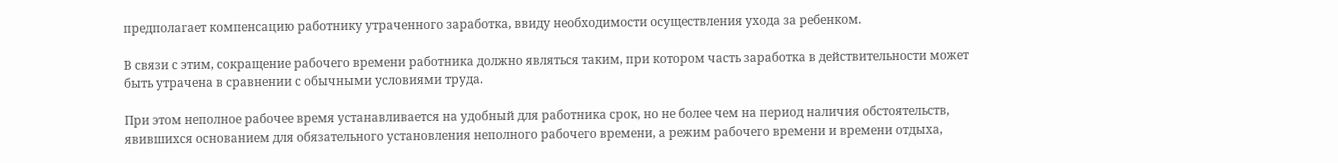предполагает компенсацию работнику утраченного заработка, ввиду необходимости осуществления ухода за ребенком.

В связи с этим, сокращение рабочего времени работника должно являться таким, при котором часть заработка в действительности может быть утрачена в сравнении с обычными условиями труда.

При этом неполное рабочее время устанавливается на удобный для работника срок, но не более чем на период наличия обстоятельств, явившихся основанием для обязательного установления неполного рабочего времени, а режим рабочего времени и времени отдыха,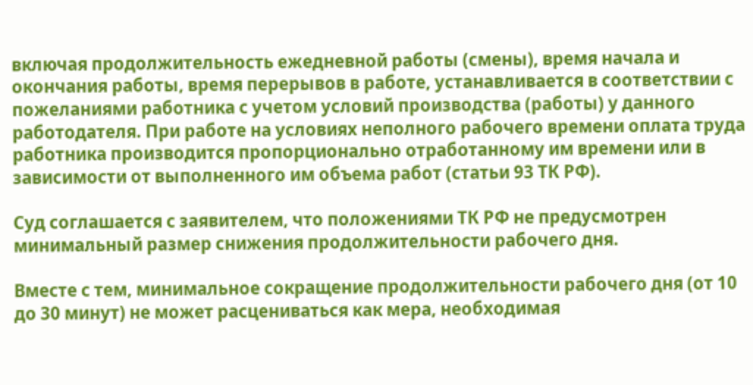включая продолжительность ежедневной работы (смены), время начала и окончания работы, время перерывов в работе, устанавливается в соответствии с пожеланиями работника с учетом условий производства (работы) у данного работодателя. При работе на условиях неполного рабочего времени оплата труда работника производится пропорционально отработанному им времени или в зависимости от выполненного им объема работ (статьи 93 ТК РФ).

Суд соглашается с заявителем, что положениями ТК РФ не предусмотрен минимальный размер снижения продолжительности рабочего дня.

Вместе с тем, минимальное сокращение продолжительности рабочего дня (от 10 до 30 минут) не может расцениваться как мера, необходимая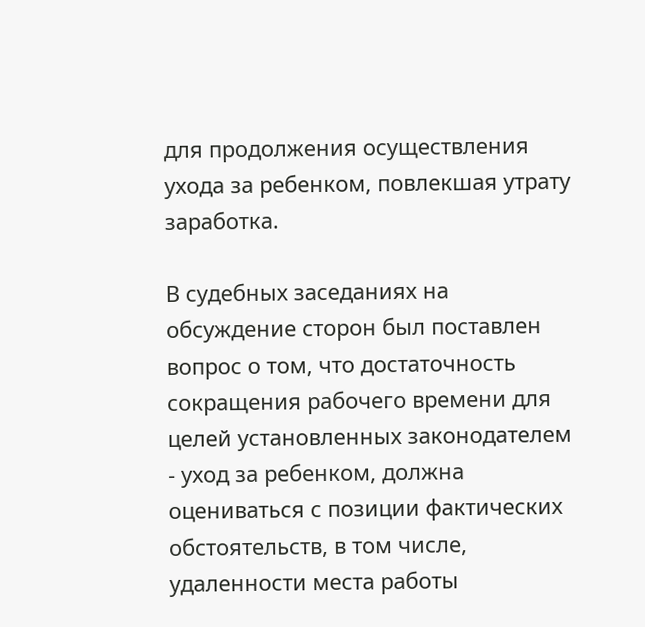для продолжения осуществления ухода за ребенком, повлекшая утрату заработка.

В судебных заседаниях на обсуждение сторон был поставлен вопрос о том, что достаточность сокращения рабочего времени для целей установленных законодателем - уход за ребенком, должна оцениваться с позиции фактических обстоятельств, в том числе, удаленности места работы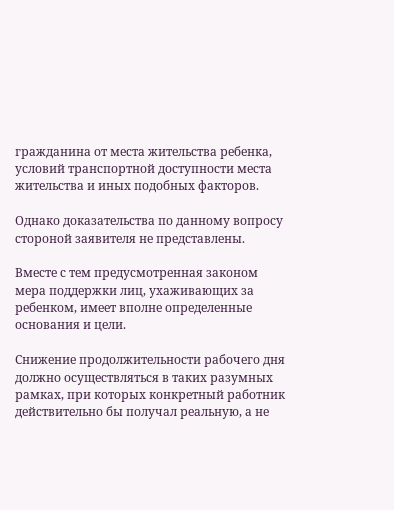гражданина от места жительства ребенка, условий транспортной доступности места жительства и иных подобных факторов.

Однако доказательства по данному вопросу стороной заявителя не представлены.

Вместе с тем предусмотренная законом мера поддержки лиц, ухаживающих за ребенком, имеет вполне определенные основания и цели.

Снижение продолжительности рабочего дня должно осуществляться в таких разумных рамках, при которых конкретный работник действительно бы получал реальную, а не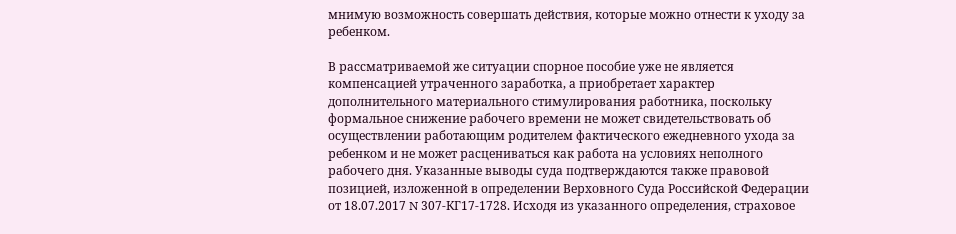мнимую возможность совершать действия, которые можно отнести к уходу за ребенком.

В рассматриваемой же ситуации спорное пособие уже не является компенсацией утраченного заработка, а приобретает характер дополнительного материального стимулирования работника, поскольку формальное снижение рабочего времени не может свидетельствовать об осуществлении работающим родителем фактического ежедневного ухода за ребенком и не может расцениваться как работа на условиях неполного рабочего дня. Указанные выводы суда подтверждаются также правовой позицией, изложенной в определении Верховного Суда Российской Федерации от 18.07.2017 N 307-КГ17-1728. Исходя из указанного определения, страховое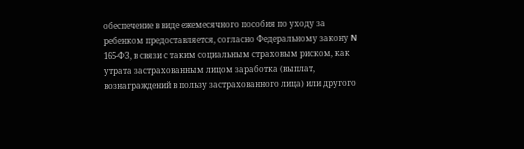обеспечение в виде ежемесячного пособия по уходу за ребенком предоставляется, согласно Федеральному закону N 165-ФЗ, в связи с таким социальным страховым риском, как утрата застрахованным лицом заработка (выплат, вознаграждений в пользу застрахованного лица) или другого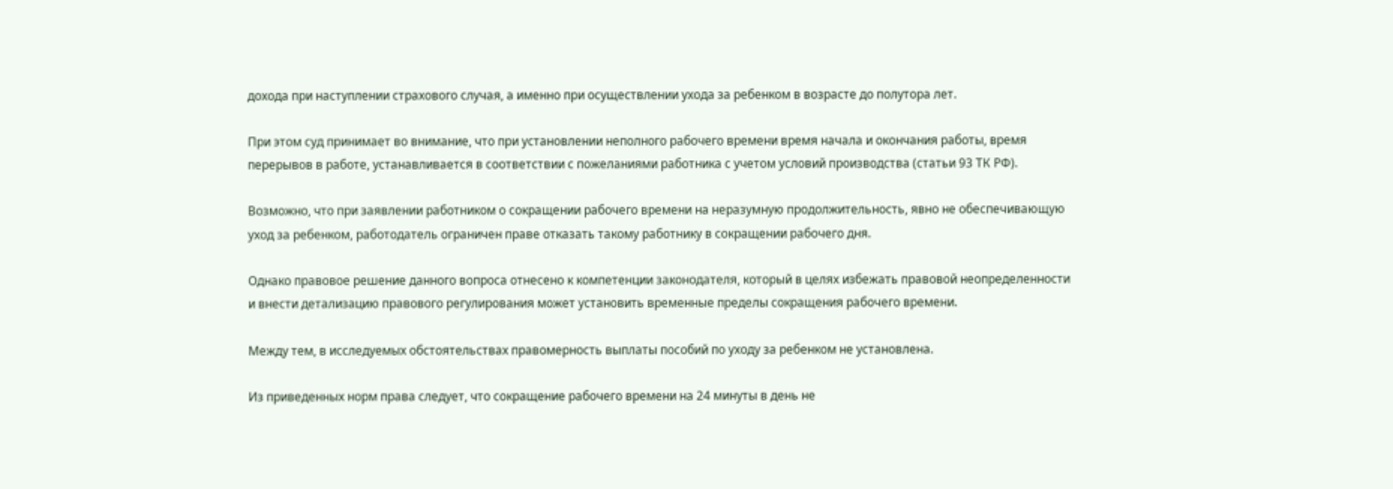дохода при наступлении страхового случая, а именно при осуществлении ухода за ребенком в возрасте до полутора лет.

При этом суд принимает во внимание, что при установлении неполного рабочего времени время начала и окончания работы, время перерывов в работе, устанавливается в соответствии с пожеланиями работника с учетом условий производства (статьи 93 ТК РФ).

Возможно, что при заявлении работником о сокращении рабочего времени на неразумную продолжительность, явно не обеспечивающую уход за ребенком, работодатель ограничен праве отказать такому работнику в сокращении рабочего дня.

Однако правовое решение данного вопроса отнесено к компетенции законодателя, который в целях избежать правовой неопределенности и внести детализацию правового регулирования может установить временные пределы сокращения рабочего времени.

Между тем, в исследуемых обстоятельствах правомерность выплаты пособий по уходу за ребенком не установлена.

Из приведенных норм права следует, что сокращение рабочего времени на 24 минуты в день не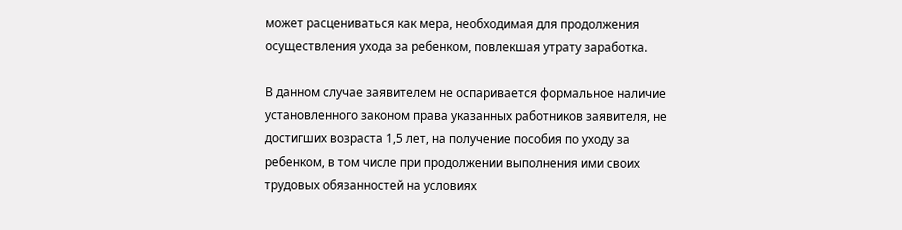может расцениваться как мера, необходимая для продолжения осуществления ухода за ребенком, повлекшая утрату заработка.

В данном случае заявителем не оспаривается формальное наличие установленного законом права указанных работников заявителя, не достигших возраста 1,5 лет, на получение пособия по уходу за ребенком, в том числе при продолжении выполнения ими своих трудовых обязанностей на условиях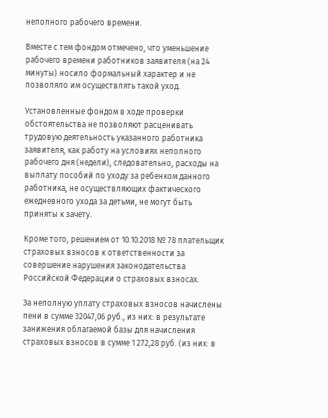неполного рабочего времени.

Вместе с тем фондом отмечено, что уменьшение рабочего времени работников заявителя (на 24 минуты) носило формальный характер и не позволяло им осуществлять такой уход.

Установленные фондом в ходе проверки обстоятельства не позволяют расценивать трудовую деятельность указанного работника заявителя, как работу на условиях неполного рабочего дня (недели), следовательно, расходы на выплату пособий по уходу за ребенком данного работника, не осуществляющих фактического ежедневного ухода за детьми, не могут быть приняты к зачету.

Кроме того, решением от 10.10.2018 № 78 плательщик страховых взносов к ответственности за совершение нарушения законодательства Российской Федерации о страховых взносах.

За неполную уплату страховых взносов начислены пени в сумме 32047,06 руб., из них: в результате занижения облагаемой базы для начисления страховых взносов в сумме 1 272,28 руб. (из них: в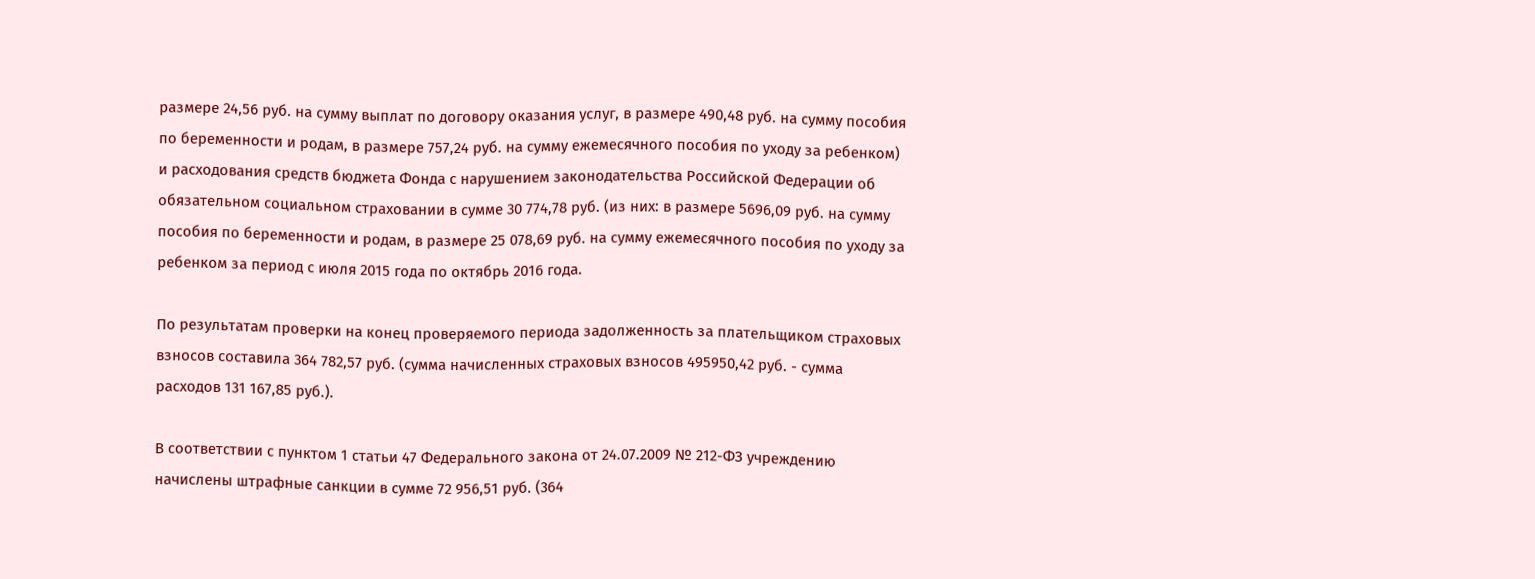размере 24,56 руб. на сумму выплат по договору оказания услуг, в размере 490,48 руб. на сумму пособия по беременности и родам, в размере 757,24 руб. на сумму ежемесячного пособия по уходу за ребенком) и расходования средств бюджета Фонда с нарушением законодательства Российской Федерации об обязательном социальном страховании в сумме 30 774,78 руб. (из них: в размере 5696,09 руб. на сумму пособия по беременности и родам, в размере 25 078,69 руб. на сумму ежемесячного пособия по уходу за ребенком за период с июля 2015 года по октябрь 2016 года.

По результатам проверки на конец проверяемого периода задолженность за плательщиком страховых взносов составила 364 782,57 руб. (сумма начисленных страховых взносов 495950,42 руб. - сумма расходов 131 167,85 руб.).

В соответствии с пунктом 1 статьи 47 Федерального закона от 24.07.2009 № 212-ФЗ учреждению начислены штрафные санкции в сумме 72 956,51 руб. (364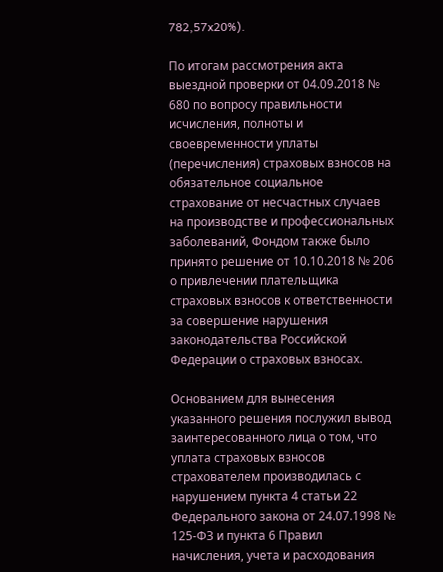782,57x20%).

По итогам рассмотрения акта выездной проверки от 04.09.2018 № 680 по вопросу правильности исчисления, полноты и своевременности уплаты (перечисления) страховых взносов на обязательное социальное страхование от несчастных случаев на производстве и профессиональных заболеваний, Фондом также было принято решение от 10.10.2018 № 206 о привлечении плательщика страховых взносов к ответственности за совершение нарушения законодательства Российской Федерации о страховых взносах.

Основанием для вынесения указанного решения послужил вывод заинтересованного лица о том, что уплата страховых взносов страхователем производилась с нарушением пункта 4 статьи 22 Федерального закона от 24.07.1998 № 125-ФЗ и пункта 6 Правил начисления, учета и расходования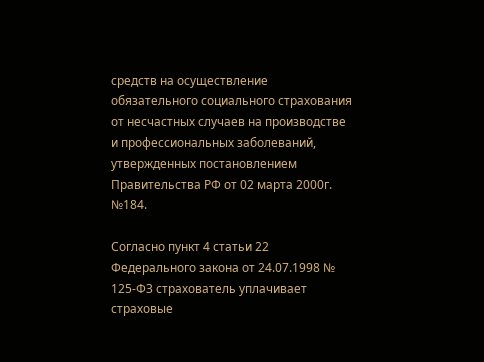средств на осуществление обязательного социального страхования от несчастных случаев на производстве и профессиональных заболеваний, утвержденных постановлением Правительства РФ от 02 марта 2000г. №184.

Согласно пункт 4 статьи 22 Федерального закона от 24.07.1998 № 125-ФЗ страхователь уплачивает страховые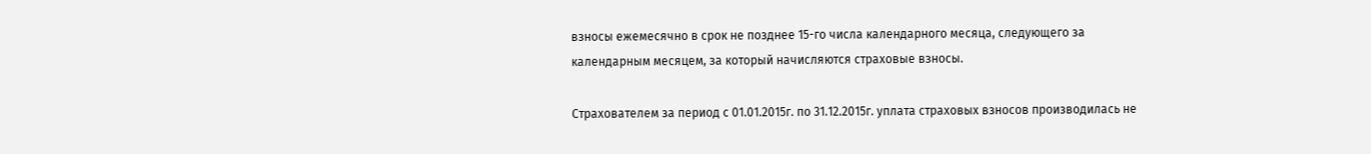взносы ежемесячно в срок не позднее 15-го числа календарного месяца, следующего за календарным месяцем, за который начисляются страховые взносы.

Страхователем за период с 01.01.2015г. по 31.12.2015г. уплата страховых взносов производилась не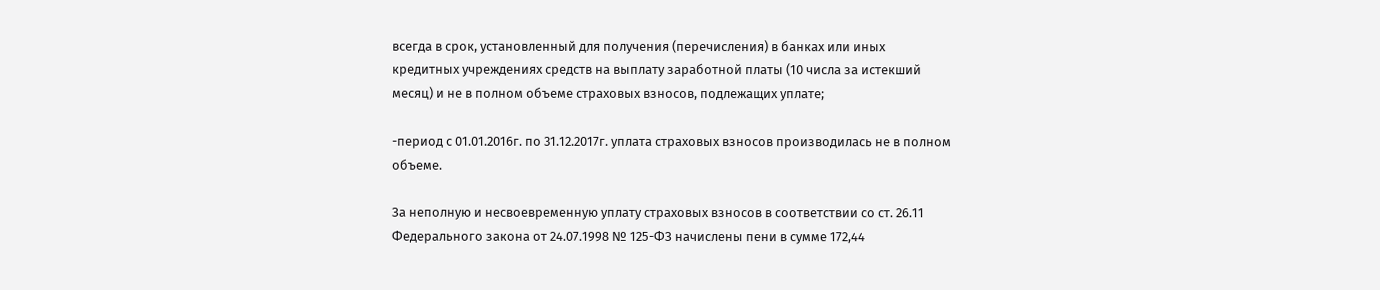всегда в срок, установленный для получения (перечисления) в банках или иных кредитных учреждениях средств на выплату заработной платы (10 числа за истекший месяц) и не в полном объеме страховых взносов, подлежащих уплате;

-период с 01.01.2016г. по 31.12.2017г. уплата страховых взносов производилась не в полном объеме.

За неполную и несвоевременную уплату страховых взносов в соответствии со ст. 26.11 Федерального закона от 24.07.1998 № 125-ФЗ начислены пени в сумме 172,44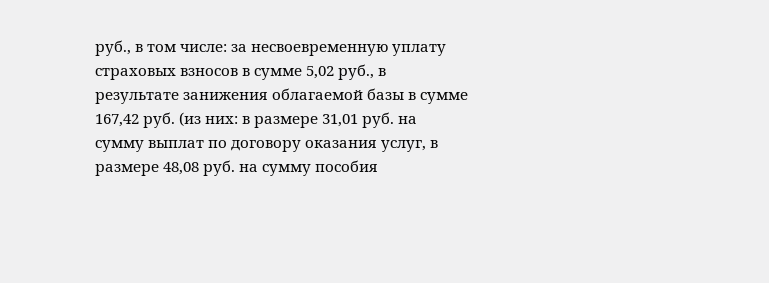руб., в том числе: за несвоевременную уплату страховых взносов в сумме 5,02 руб., в результате занижения облагаемой базы в сумме 167,42 руб. (из них: в размере 31,01 руб. на сумму выплат по договору оказания услуг, в размере 48,08 руб. на сумму пособия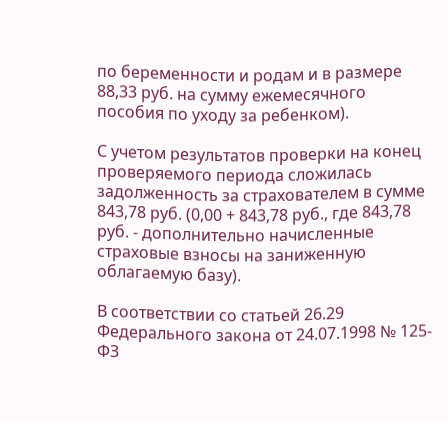по беременности и родам и в размере 88,33 руб. на сумму ежемесячного пособия по уходу за ребенком).

С учетом результатов проверки на конец проверяемого периода сложилась задолженность за страхователем в сумме 843,78 руб. (0,00 + 843,78 руб., где 843,78 руб. - дополнительно начисленные страховые взносы на заниженную облагаемую базу).

В соответствии со статьей 26.29 Федерального закона от 24.07.1998 № 125-ФЗ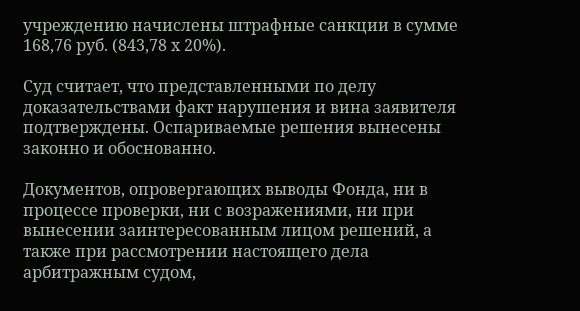учреждению начислены штрафные санкции в сумме 168,76 руб. (843,78 х 20%).

Суд считает, что представленными по делу доказательствами факт нарушения и вина заявителя подтверждены. Оспариваемые решения вынесены законно и обоснованно.

Документов, опровергающих выводы Фонда, ни в процессе проверки, ни с возражениями, ни при вынесении заинтересованным лицом решений, а также при рассмотрении настоящего дела арбитражным судом,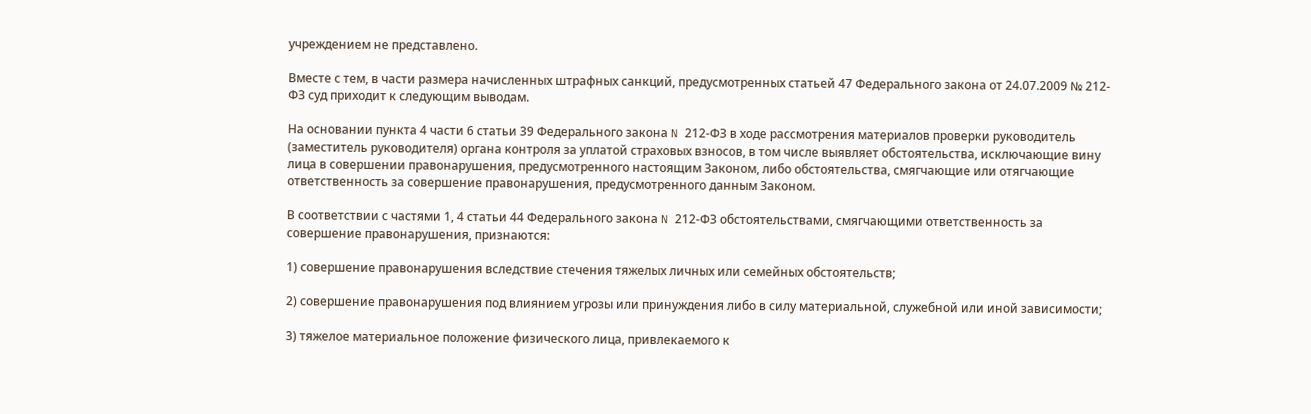учреждением не представлено.

Вместе с тем, в части размера начисленных штрафных санкций, предусмотренных статьей 47 Федерального закона от 24.07.2009 № 212-ФЗ суд приходит к следующим выводам.

На основании пункта 4 части 6 статьи 39 Федерального закона N 212-ФЗ в ходе рассмотрения материалов проверки руководитель (заместитель руководителя) органа контроля за уплатой страховых взносов, в том числе выявляет обстоятельства, исключающие вину лица в совершении правонарушения, предусмотренного настоящим Законом, либо обстоятельства, смягчающие или отягчающие ответственность за совершение правонарушения, предусмотренного данным Законом.

В соответствии с частями 1, 4 статьи 44 Федерального закона N 212-ФЗ обстоятельствами, смягчающими ответственность за совершение правонарушения, признаются:

1) совершение правонарушения вследствие стечения тяжелых личных или семейных обстоятельств;

2) совершение правонарушения под влиянием угрозы или принуждения либо в силу материальной, служебной или иной зависимости;

3) тяжелое материальное положение физического лица, привлекаемого к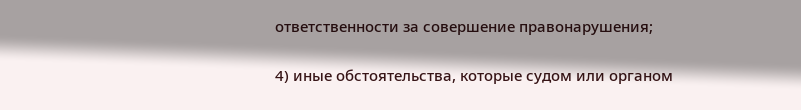ответственности за совершение правонарушения;

4) иные обстоятельства, которые судом или органом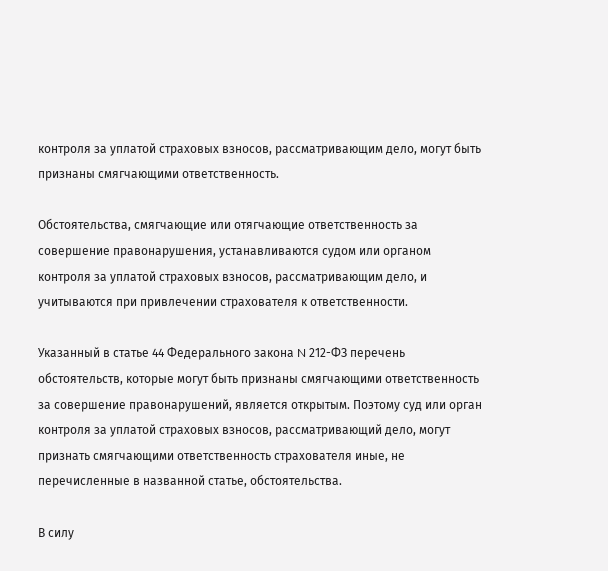контроля за уплатой страховых взносов, рассматривающим дело, могут быть признаны смягчающими ответственность.

Обстоятельства, смягчающие или отягчающие ответственность за совершение правонарушения, устанавливаются судом или органом контроля за уплатой страховых взносов, рассматривающим дело, и учитываются при привлечении страхователя к ответственности.

Указанный в статье 44 Федерального закона N 212-ФЗ перечень обстоятельств, которые могут быть признаны смягчающими ответственность за совершение правонарушений, является открытым. Поэтому суд или орган контроля за уплатой страховых взносов, рассматривающий дело, могут признать смягчающими ответственность страхователя иные, не перечисленные в названной статье, обстоятельства.

В силу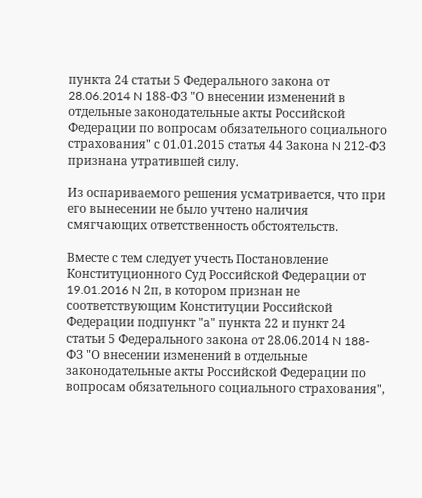пункта 24 статьи 5 Федерального закона от 28.06.2014 N 188-ФЗ "О внесении изменений в отдельные законодательные акты Российской Федерации по вопросам обязательного социального страхования" с 01.01.2015 статья 44 Закона N 212-ФЗ признана утратившей силу.

Из оспариваемого решения усматривается, что при его вынесении не было учтено наличия смягчающих ответственность обстоятельств.

Вместе с тем следует учесть Постановление Конституционного Суд Российской Федерации от 19.01.2016 N 2п, в котором признан не соответствующим Конституции Российской Федерации подпункт "а" пункта 22 и пункт 24 статьи 5 Федерального закона от 28.06.2014 N 188-ФЗ "О внесении изменений в отдельные законодательные акты Российской Федерации по вопросам обязательного социального страхования",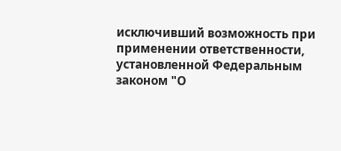исключивший возможность при применении ответственности, установленной Федеральным законом "О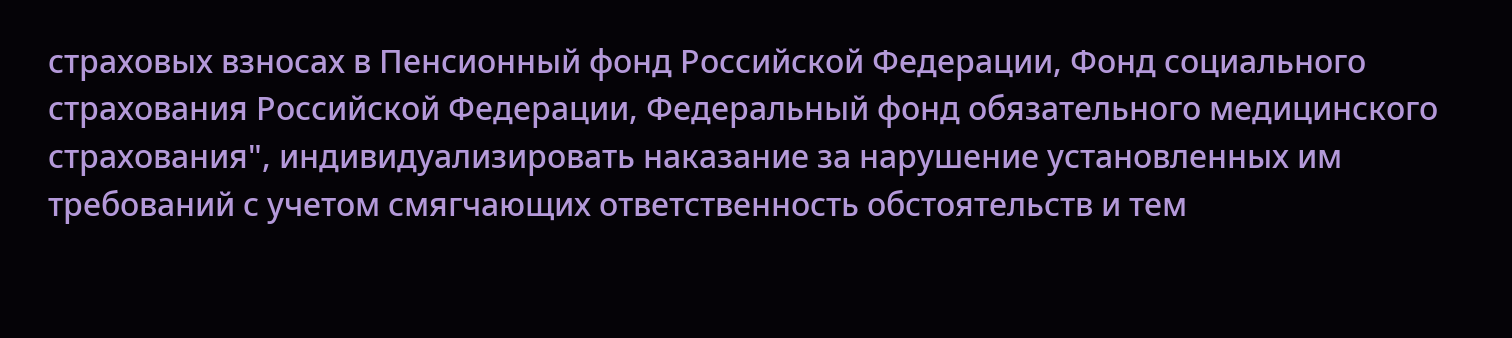страховых взносах в Пенсионный фонд Российской Федерации, Фонд социального страхования Российской Федерации, Федеральный фонд обязательного медицинского страхования", индивидуализировать наказание за нарушение установленных им требований с учетом смягчающих ответственность обстоятельств и тем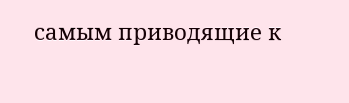самым приводящие к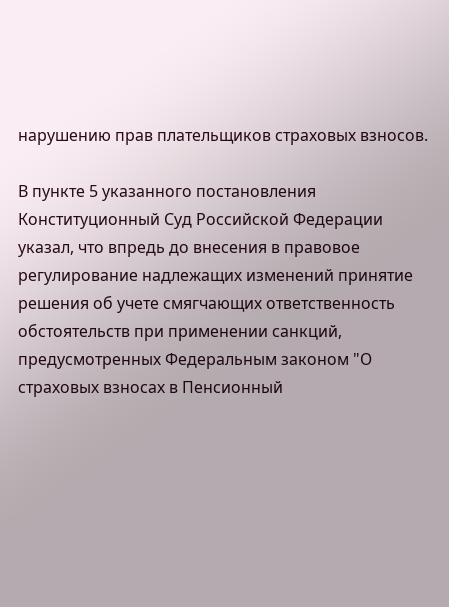нарушению прав плательщиков страховых взносов.

В пункте 5 указанного постановления Конституционный Суд Российской Федерации указал, что впредь до внесения в правовое регулирование надлежащих изменений принятие решения об учете смягчающих ответственность обстоятельств при применении санкций, предусмотренных Федеральным законом "О страховых взносах в Пенсионный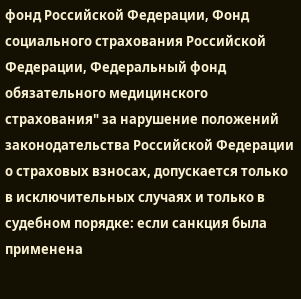фонд Российской Федерации, Фонд социального страхования Российской Федерации, Федеральный фонд обязательного медицинского страхования" за нарушение положений законодательства Российской Федерации о страховых взносах, допускается только в исключительных случаях и только в судебном порядке: если санкция была применена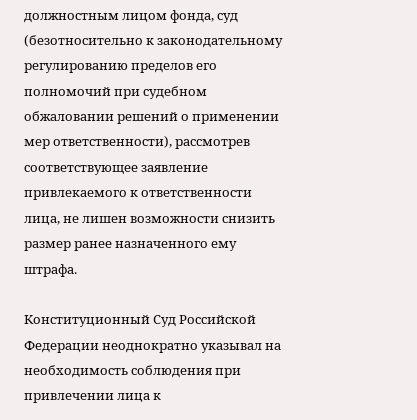должностным лицом фонда, суд (безотносительно к законодательному регулированию пределов его полномочий при судебном обжаловании решений о применении мер ответственности), рассмотрев соответствующее заявление привлекаемого к ответственности лица, не лишен возможности снизить размер ранее назначенного ему штрафа.

Конституционный Суд Российской Федерации неоднократно указывал на необходимость соблюдения при привлечении лица к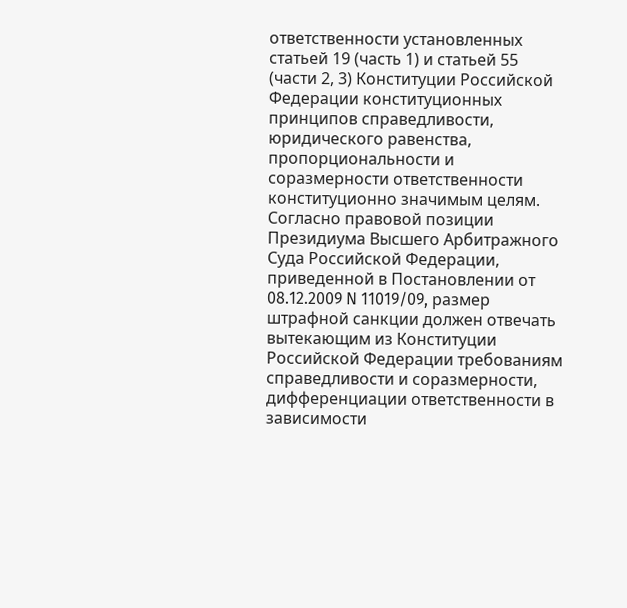ответственности установленных статьей 19 (часть 1) и статьей 55 (части 2, 3) Конституции Российской Федерации конституционных принципов справедливости, юридического равенства, пропорциональности и соразмерности ответственности конституционно значимым целям. Согласно правовой позиции Президиума Высшего Арбитражного Суда Российской Федерации, приведенной в Постановлении от 08.12.2009 N 11019/09, размер штрафной санкции должен отвечать вытекающим из Конституции Российской Федерации требованиям справедливости и соразмерности, дифференциации ответственности в зависимости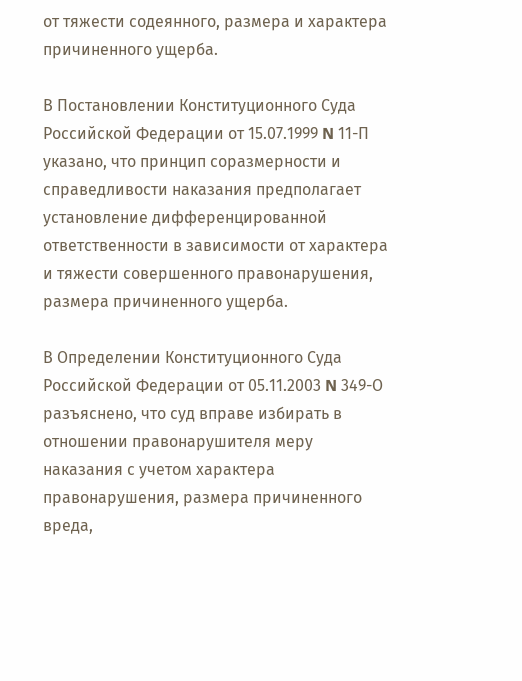от тяжести содеянного, размера и характера причиненного ущерба.

В Постановлении Конституционного Суда Российской Федерации от 15.07.1999 N 11-П указано, что принцип соразмерности и справедливости наказания предполагает установление дифференцированной ответственности в зависимости от характера и тяжести совершенного правонарушения, размера причиненного ущерба.

В Определении Конституционного Суда Российской Федерации от 05.11.2003 N 349-О разъяснено, что суд вправе избирать в отношении правонарушителя меру наказания с учетом характера правонарушения, размера причиненного вреда,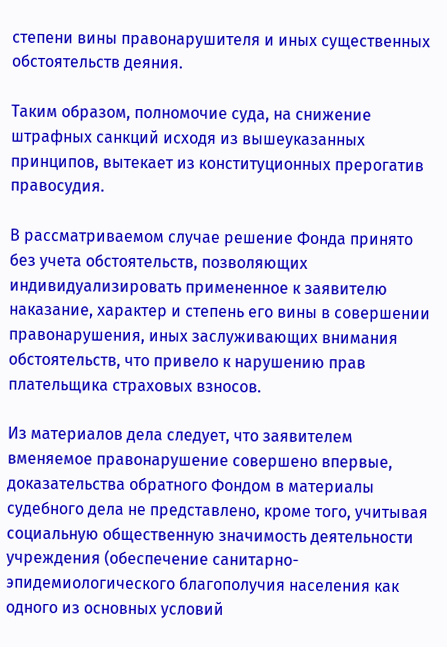степени вины правонарушителя и иных существенных обстоятельств деяния.

Таким образом, полномочие суда, на снижение штрафных санкций исходя из вышеуказанных принципов, вытекает из конституционных прерогатив правосудия.

В рассматриваемом случае решение Фонда принято без учета обстоятельств, позволяющих индивидуализировать примененное к заявителю наказание, характер и степень его вины в совершении правонарушения, иных заслуживающих внимания обстоятельств, что привело к нарушению прав плательщика страховых взносов.

Из материалов дела следует, что заявителем вменяемое правонарушение совершено впервые, доказательства обратного Фондом в материалы судебного дела не представлено, кроме того, учитывая социальную общественную значимость деятельности учреждения (обеспечение санитарно-эпидемиологического благополучия населения как одного из основных условий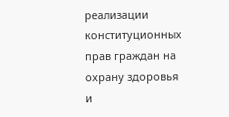реализации конституционных прав граждан на охрану здоровья и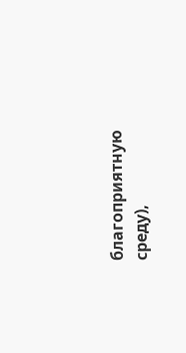благоприятную среду),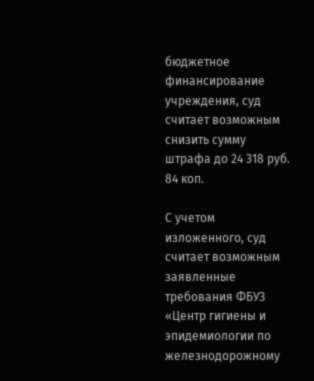бюджетное финансирование учреждения, суд считает возможным снизить сумму штрафа до 24 318 руб. 84 коп.

С учетом изложенного, суд считает возможным заявленные требования ФБУЗ «Центр гигиены и эпидемиологии по железнодорожному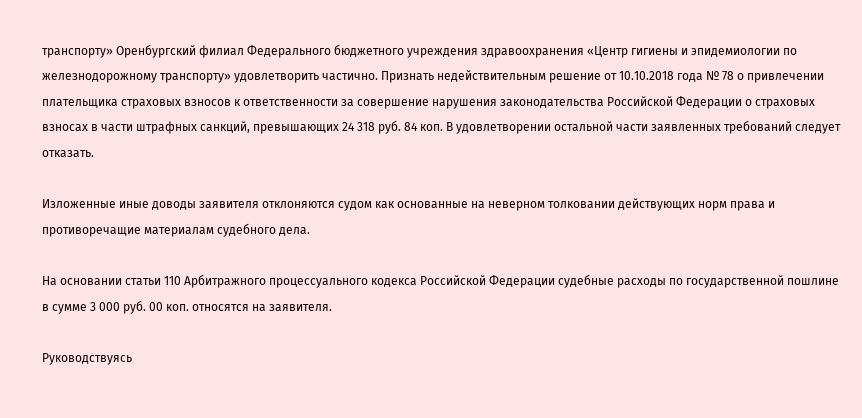транспорту» Оренбургский филиал Федерального бюджетного учреждения здравоохранения «Центр гигиены и эпидемиологии по железнодорожному транспорту» удовлетворить частично. Признать недействительным решение от 10.10.2018 года № 78 о привлечении плательщика страховых взносов к ответственности за совершение нарушения законодательства Российской Федерации о страховых взносах в части штрафных санкций, превышающих 24 318 руб. 84 коп. В удовлетворении остальной части заявленных требований следует отказать.

Изложенные иные доводы заявителя отклоняются судом как основанные на неверном толковании действующих норм права и противоречащие материалам судебного дела.

На основании статьи 110 Арбитражного процессуального кодекса Российской Федерации судебные расходы по государственной пошлине в сумме 3 000 руб. 00 коп. относятся на заявителя.

Руководствуясь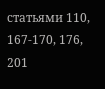статьями 110, 167-170, 176, 201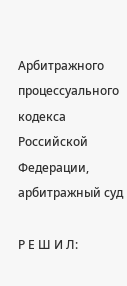Арбитражного процессуального кодекса Российской Федерации, арбитражный суд

Р Е Ш И Л: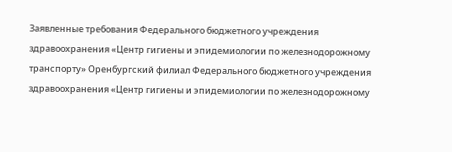Заявленные требования Федерального бюджетного учреждения здравоохранения «Центр гигиены и эпидемиологии по железнодорожному транспорту» Оренбургский филиал Федерального бюджетного учреждения здравоохранения «Центр гигиены и эпидемиологии по железнодорожному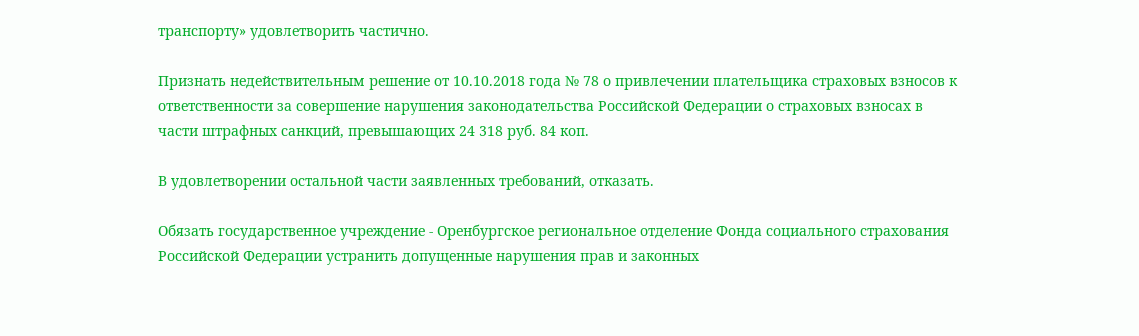транспорту» удовлетворить частично.

Признать недействительным решение от 10.10.2018 года № 78 о привлечении плательщика страховых взносов к ответственности за совершение нарушения законодательства Российской Федерации о страховых взносах в части штрафных санкций, превышающих 24 318 руб. 84 коп.

В удовлетворении остальной части заявленных требований, отказать.

Обязать государственное учреждение - Оренбургское региональное отделение Фонда социального страхования Российской Федерации устранить допущенные нарушения прав и законных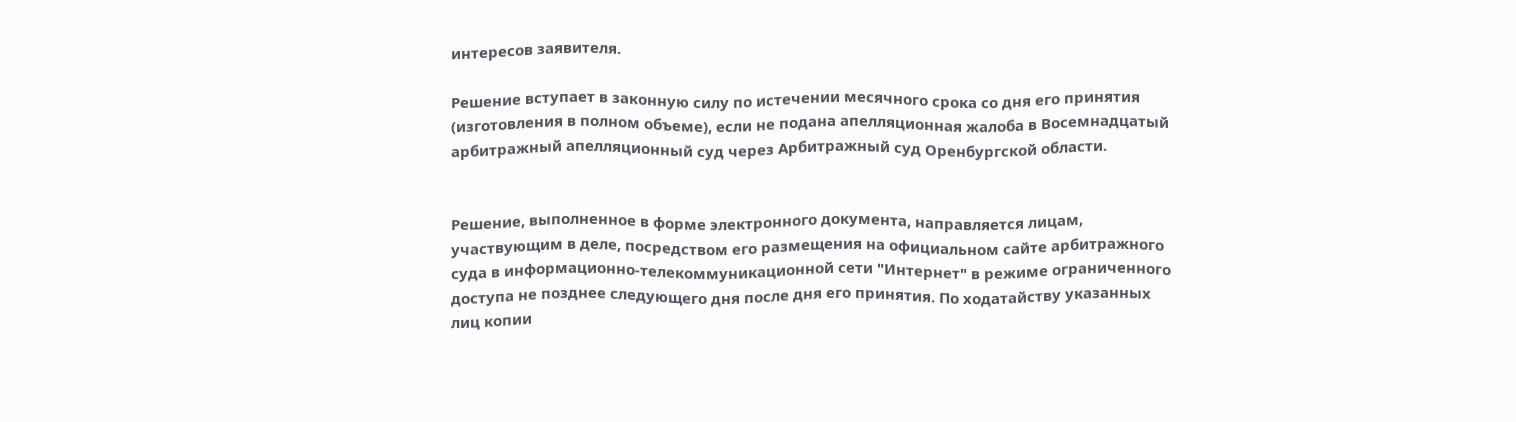интересов заявителя.

Решение вступает в законную силу по истечении месячного срока со дня его принятия (изготовления в полном объеме), если не подана апелляционная жалоба в Восемнадцатый арбитражный апелляционный суд через Арбитражный суд Оренбургской области.


Решение, выполненное в форме электронного документа, направляется лицам, участвующим в деле, посредством его размещения на официальном сайте арбитражного суда в информационно-телекоммуникационной сети "Интернет" в режиме ограниченного доступа не позднее следующего дня после дня его принятия. По ходатайству указанных лиц копии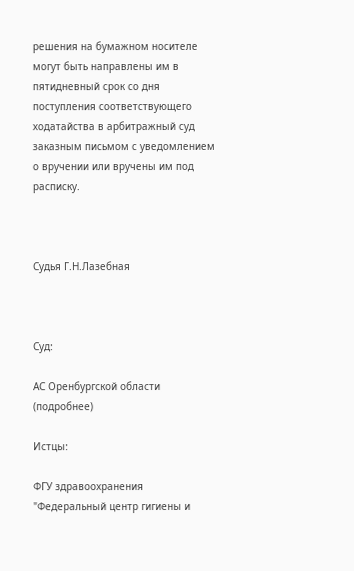решения на бумажном носителе могут быть направлены им в пятидневный срок со дня поступления соответствующего ходатайства в арбитражный суд заказным письмом с уведомлением о вручении или вручены им под расписку.



Судья Г.Н.Лазебная



Суд:

АС Оренбургской области (подробнее)

Истцы:

ФГУ здравоохранения "Федеральный центр гигиены и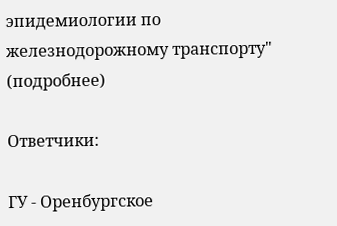эпидемиологии по железнодорожному транспорту" (подробнее)

Ответчики:

ГУ - Оренбургское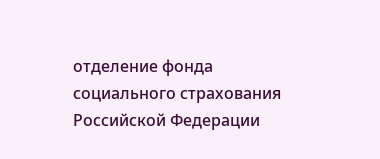отделение фонда социального страхования Российской Федерации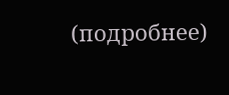(подробнее)